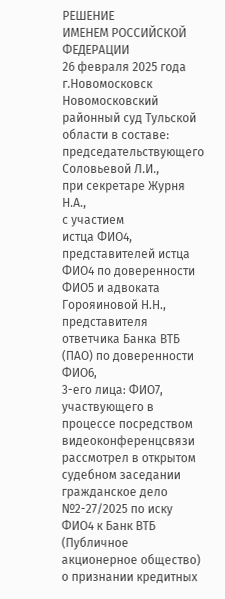РЕШЕНИЕ
ИМЕНЕМ РОССИЙСКОЙ ФЕДЕРАЦИИ
26 февраля 2025 года г.Новомосковск
Новомосковский районный суд Тульской области в составе:
председательствующего Соловьевой Л.И.,
при секретаре Журня Н.А.,
с участием
истца ФИО4,
представителей истца ФИО4 по доверенности ФИО5 и адвоката Горояиновой Н.Н.,
представителя ответчика Банка ВТБ (ПАО) по доверенности ФИО6,
3-его лица: ФИО7, участвующего в процессе посредством видеоконференцсвязи
рассмотрел в открытом судебном заседании гражданское дело №2-27/2025 по иску ФИО4 к Банк ВТБ (Публичное акционерное общество) о признании кредитных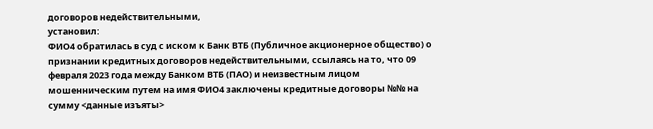договоров недействительными,
установил:
ФИО4 обратилась в суд с иском к Банк ВТБ (Публичное акционерное общество) о признании кредитных договоров недействительными, ссылаясь на то, что 09 февраля 2023 года между Банком ВТБ (ПАО) и неизвестным лицом мошенническим путем на имя ФИО4 заключены кредитные договоры №№ на сумму <данные изъяты>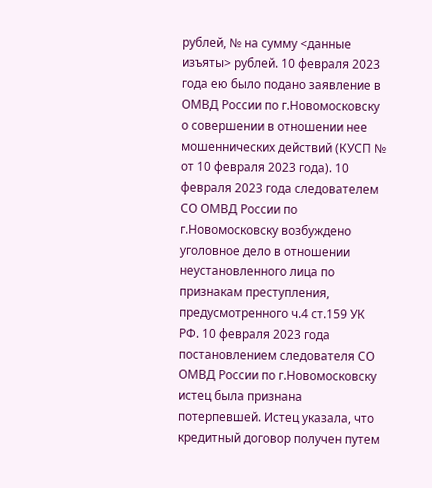рублей, № на сумму <данные изъяты> рублей. 10 февраля 2023 года ею было подано заявление в ОМВД России по г.Новомосковску о совершении в отношении нее мошеннических действий (КУСП № от 10 февраля 2023 года). 10 февраля 2023 года следователем СО ОМВД России по г.Новомосковску возбуждено уголовное дело в отношении неустановленного лица по признакам преступления, предусмотренного ч.4 ст.159 УК РФ. 10 февраля 2023 года постановлением следователя СО ОМВД России по г.Новомосковску истец была признана потерпевшей. Истец указала, что кредитный договор получен путем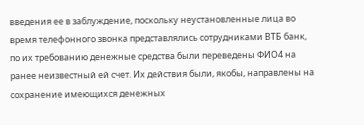введения ее в заблуждение, поскольку неустановленные лица во время телефонного звонка представлялись сотрудниками ВТБ банк, по их требованию денежные средства были переведены ФИО4 на ранее неизвестный ей счет. Их действия были, якобы, направлены на сохранение имеющихся денежных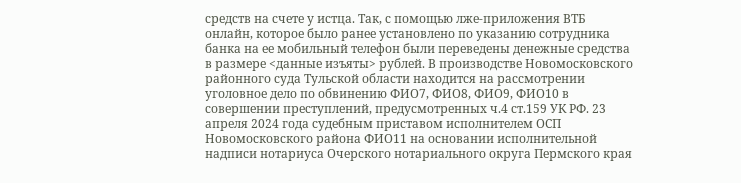средств на счете у истца. Так, с помощью лже-приложения ВТБ онлайн, которое было ранее установлено по указанию сотрудника банка на ее мобильный телефон были переведены денежные средства в размере <данные изъяты> рублей. В производстве Новомосковского районного суда Тульской области находится на рассмотрении уголовное дело по обвинению ФИО7, ФИО8, ФИО9, ФИО10 в совершении преступлений, предусмотренных ч.4 ст.159 УК РФ. 23 апреля 2024 года судебным приставом исполнителем ОСП Новомосковского района ФИО11 на основании исполнительной надписи нотариуса Очерского нотариального округа Пермского края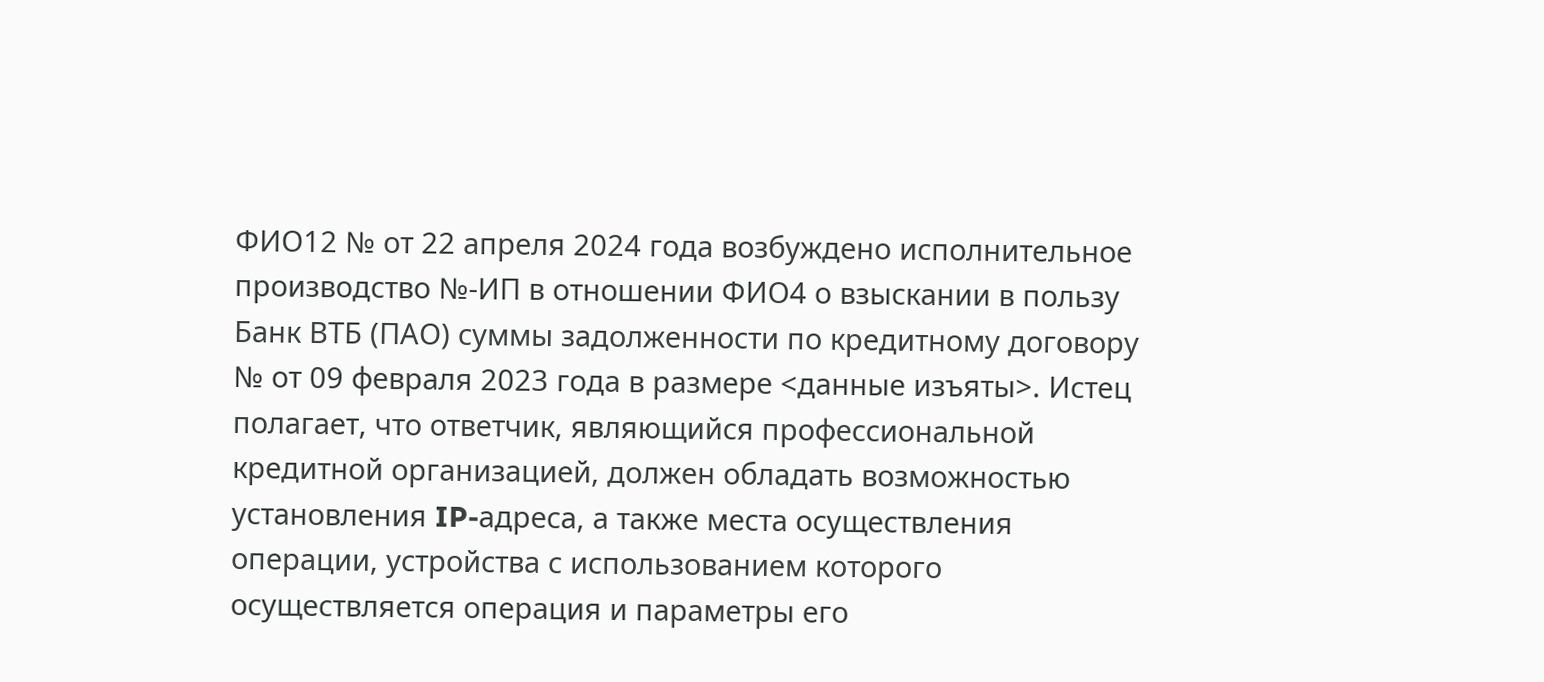ФИО12 № от 22 апреля 2024 года возбуждено исполнительное производство №-ИП в отношении ФИО4 о взыскании в пользу Банк ВТБ (ПАО) суммы задолженности по кредитному договору № от 09 февраля 2023 года в размере <данные изъяты>. Истец полагает, что ответчик, являющийся профессиональной кредитной организацией, должен обладать возможностью установления IP-адреса, а также места осуществления операции, устройства с использованием которого осуществляется операция и параметры его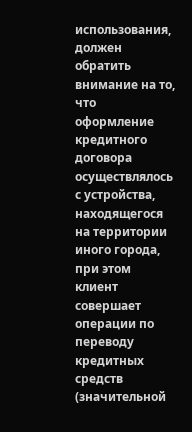использования, должен обратить внимание на то, что оформление кредитного договора осуществлялось с устройства, находящегося на территории иного города, при этом клиент совершает операции по переводу кредитных средств (значительной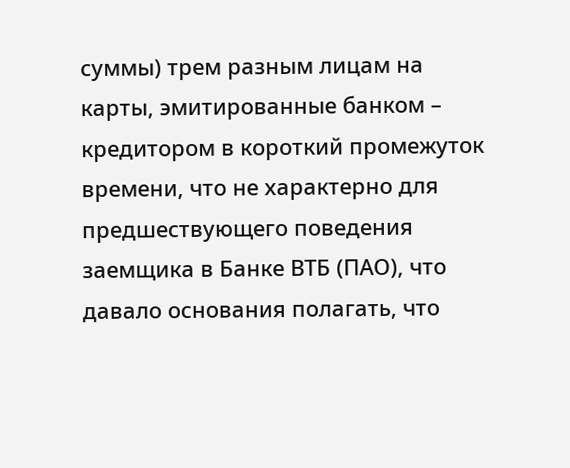суммы) трем разным лицам на карты, эмитированные банком – кредитором в короткий промежуток времени, что не характерно для предшествующего поведения заемщика в Банке ВТБ (ПАО), что давало основания полагать, что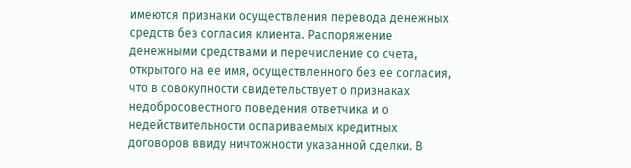имеются признаки осуществления перевода денежных средств без согласия клиента. Распоряжение денежными средствами и перечисление со счета, открытого на ее имя, осуществленного без ее согласия, что в совокупности свидетельствует о признаках недобросовестного поведения ответчика и о недействительности оспариваемых кредитных договоров ввиду ничтожности указанной сделки. В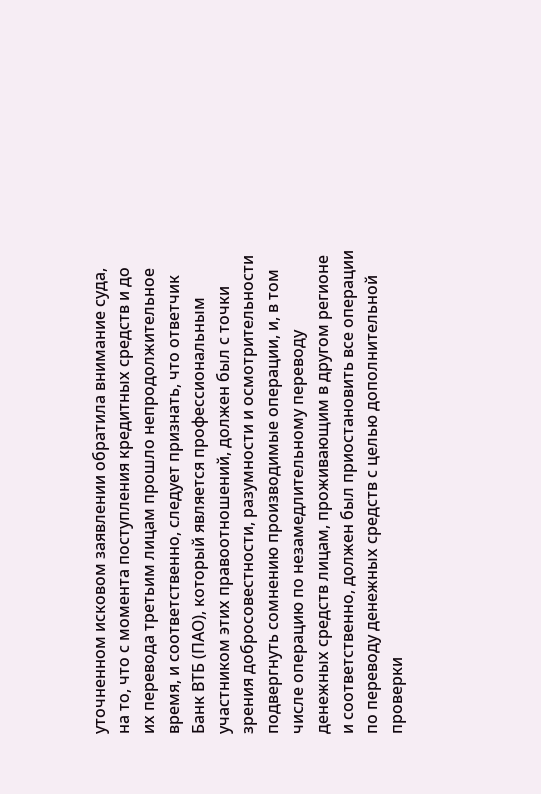уточненном исковом заявлении обратила внимание суда, на то, что с момента поступления кредитных средств и до их перевода третьим лицам прошло непродолжительное время, и соответственно, следует признать, что ответчик Банк ВТБ (ПАО), который является профессиональным участником этих правоотношений, должен был с точки зрения добросовестности, разумности и осмотрительности подвергнуть сомнению производимые операции, и, в том числе операцию по незамедлительному переводу денежных средств лицам, проживающим в другом регионе и соответственно, должен был приостановить все операции по переводу денежных средств с целью дополнительной проверки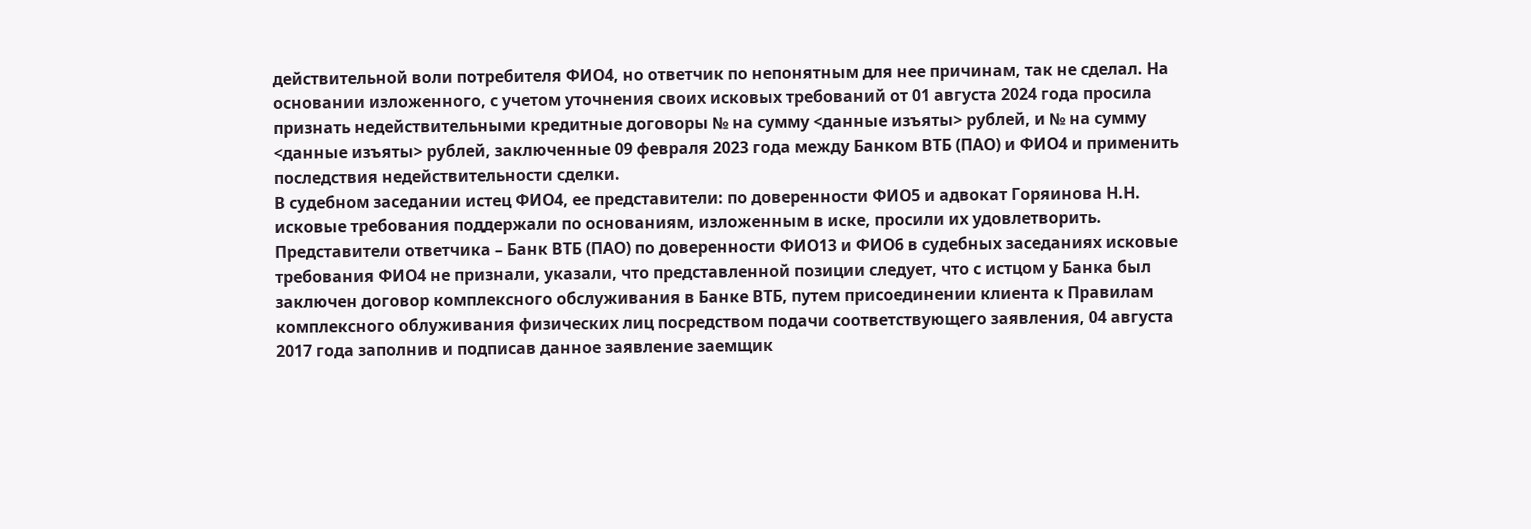действительной воли потребителя ФИО4, но ответчик по непонятным для нее причинам, так не сделал. На основании изложенного, с учетом уточнения своих исковых требований от 01 августа 2024 года просила признать недействительными кредитные договоры № на сумму <данные изъяты> рублей, и № на сумму <данные изъяты> рублей, заключенные 09 февраля 2023 года между Банком ВТБ (ПАО) и ФИО4 и применить последствия недействительности сделки.
В судебном заседании истец ФИО4, ее представители: по доверенности ФИО5 и адвокат Горяинова Н.Н. исковые требования поддержали по основаниям, изложенным в иске, просили их удовлетворить.
Представители ответчика – Банк ВТБ (ПАО) по доверенности ФИО13 и ФИО6 в судебных заседаниях исковые требования ФИО4 не признали, указали, что представленной позиции следует, что с истцом у Банка был заключен договор комплексного обслуживания в Банке ВТБ, путем присоединении клиента к Правилам комплексного облуживания физических лиц посредством подачи соответствующего заявления, 04 августа 2017 года заполнив и подписав данное заявление заемщик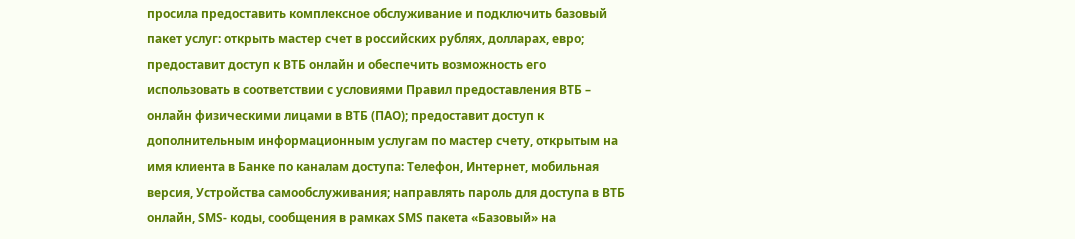просила предоставить комплексное обслуживание и подключить базовый пакет услуг: открыть мастер счет в российских рублях, долларах, евро; предоставит доступ к ВТБ онлайн и обеспечить возможность его использовать в соответствии с условиями Правил предоставления ВТБ – онлайн физическими лицами в ВТБ (ПАО); предоставит доступ к дополнительным информационным услугам по мастер счету, открытым на имя клиента в Банке по каналам доступа: Телефон, Интернет, мобильная версия, Устройства самообслуживания; направлять пароль для доступа в ВТБ онлайн, SMS- коды, сообщения в рамках SMS пакета «Базовый» на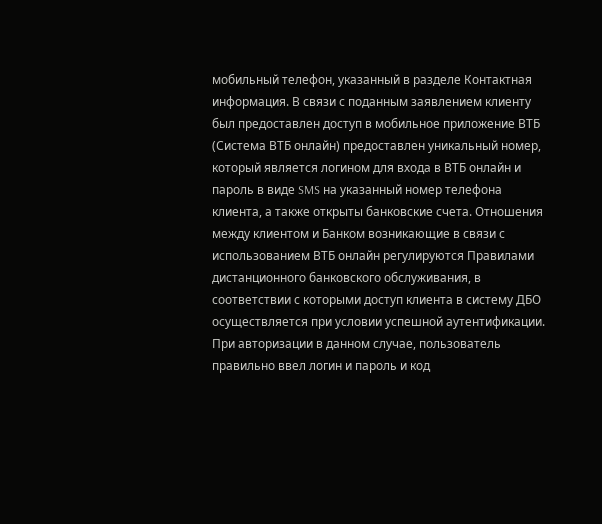мобильный телефон, указанный в разделе Контактная информация. В связи с поданным заявлением клиенту был предоставлен доступ в мобильное приложение ВТБ (Система ВТБ онлайн) предоставлен уникальный номер, который является логином для входа в ВТБ онлайн и пароль в виде SMS на указанный номер телефона клиента, а также открыты банковские счета. Отношения между клиентом и Банком возникающие в связи с использованием ВТБ онлайн регулируются Правилами дистанционного банковского обслуживания, в соответствии с которыми доступ клиента в систему ДБО осуществляется при условии успешной аутентификации. При авторизации в данном случае, пользователь правильно ввел логин и пароль и код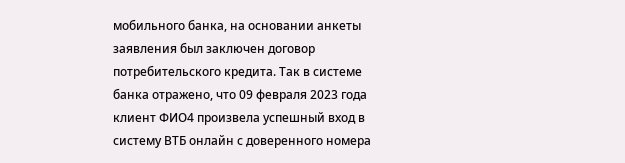мобильного банка, на основании анкеты заявления был заключен договор потребительского кредита. Так в системе банка отражено, что 09 февраля 2023 года клиент ФИО4 произвела успешный вход в систему ВТБ онлайн с доверенного номера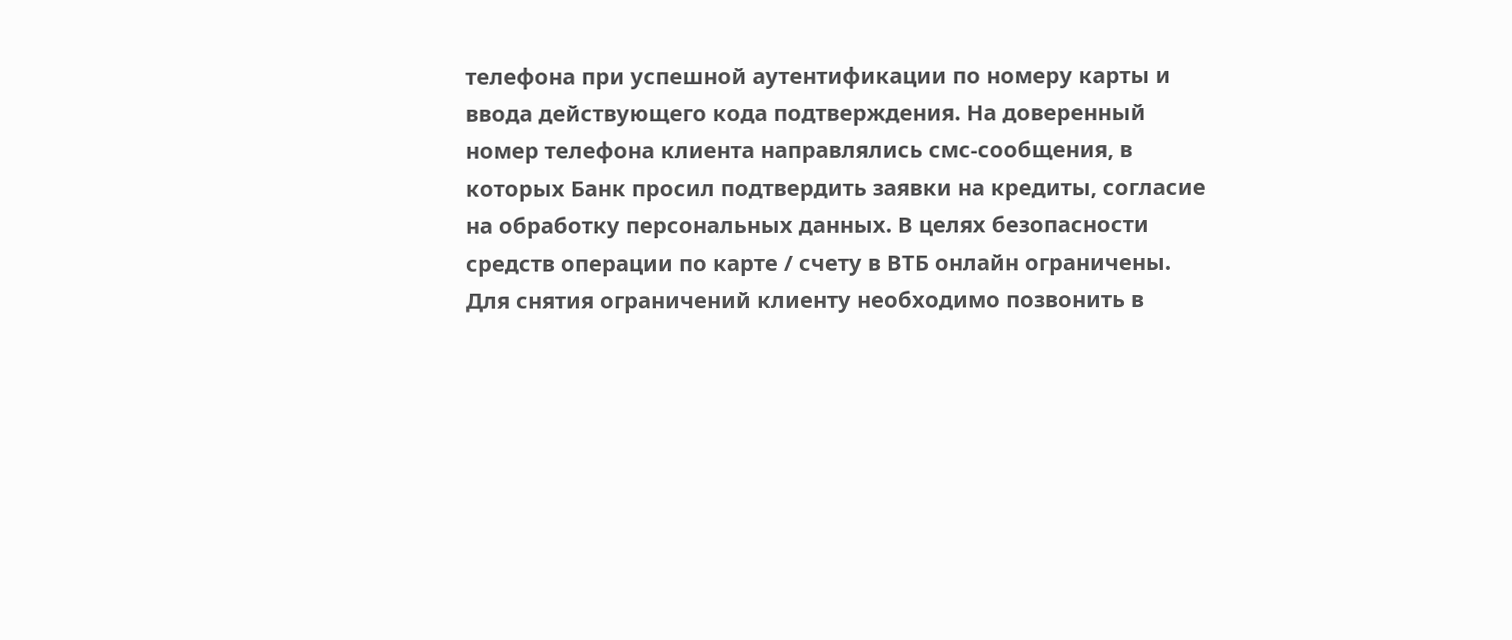телефона при успешной аутентификации по номеру карты и ввода действующего кода подтверждения. На доверенный номер телефона клиента направлялись смс-сообщения, в которых Банк просил подтвердить заявки на кредиты, согласие на обработку персональных данных. В целях безопасности средств операции по карте / счету в ВТБ онлайн ограничены. Для снятия ограничений клиенту необходимо позвонить в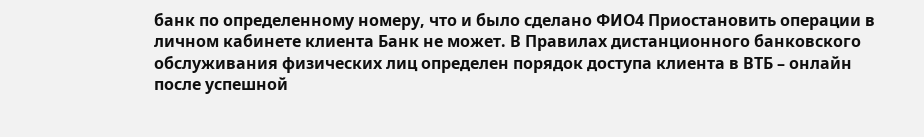банк по определенному номеру, что и было сделано ФИО4 Приостановить операции в личном кабинете клиента Банк не может. В Правилах дистанционного банковского обслуживания физических лиц определен порядок доступа клиента в ВТБ – онлайн после успешной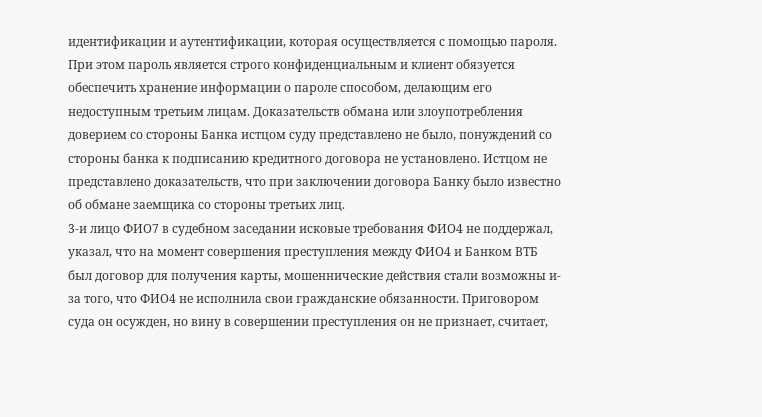идентификации и аутентификации, которая осуществляется с помощью пароля. При этом пароль является строго конфиденциальным и клиент обязуется обеспечить хранение информации о пароле способом, делающим его недоступным третьим лицам. Доказательств обмана или злоупотребления доверием со стороны Банка истцом суду представлено не было, понуждений со стороны банка к подписанию кредитного договора не установлено. Истцом не представлено доказательств, что при заключении договора Банку было известно об обмане заемщика со стороны третьих лиц.
3-и лицо ФИО7 в судебном заседании исковые требования ФИО4 не поддержал, указал, что на момент совершения преступления между ФИО4 и Банком ВТБ был договор для получения карты, мошеннические действия стали возможны и-за того, что ФИО4 не исполнила свои гражданские обязанности. Приговором суда он осужден, но вину в совершении преступления он не признает, считает,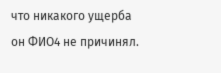что никакого ущерба он ФИО4 не причинял.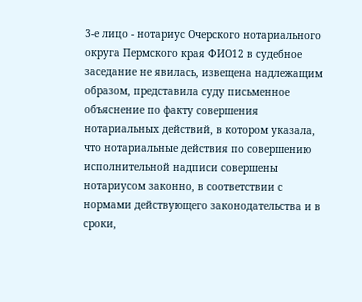3-е лицо - нотариус Очерского нотариального округа Пермского края ФИО12 в судебное заседание не явилась, извещена надлежащим образом, представила суду письменное объяснение по факту совершения нотариальных действий, в котором указала, что нотариальные действия по совершению исполнительной надписи совершены нотариусом законно, в соответствии с нормами действующего законодательства и в сроки,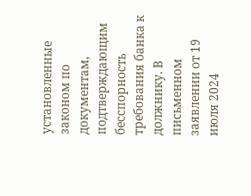установленные законом по документам, подтверждающим бесспорность требования банка к должнику. В письменном заявлении от 19 июля 2024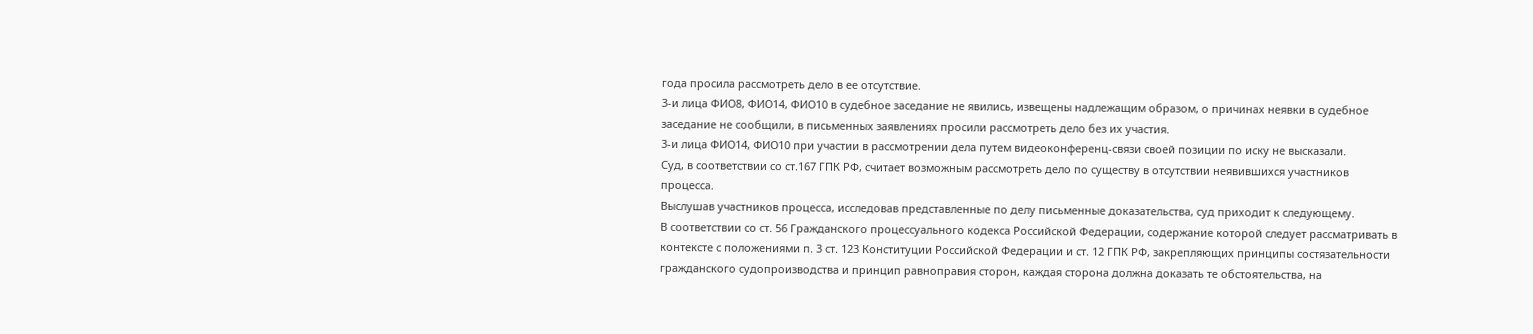года просила рассмотреть дело в ее отсутствие.
3-и лица ФИО8, ФИО14, ФИО10 в судебное заседание не явились, извещены надлежащим образом, о причинах неявки в судебное заседание не сообщили, в письменных заявлениях просили рассмотреть дело без их участия.
3-и лица ФИО14, ФИО10 при участии в рассмотрении дела путем видеоконференц-связи своей позиции по иску не высказали.
Суд, в соответствии со ст.167 ГПК РФ, считает возможным рассмотреть дело по существу в отсутствии неявившихся участников процесса.
Выслушав участников процесса, исследовав представленные по делу письменные доказательства, суд приходит к следующему.
В соответствии со ст. 56 Гражданского процессуального кодекса Российской Федерации, содержание которой следует рассматривать в контексте с положениями п. 3 ст. 123 Конституции Российской Федерации и ст. 12 ГПК РФ, закрепляющих принципы состязательности гражданского судопроизводства и принцип равноправия сторон, каждая сторона должна доказать те обстоятельства, на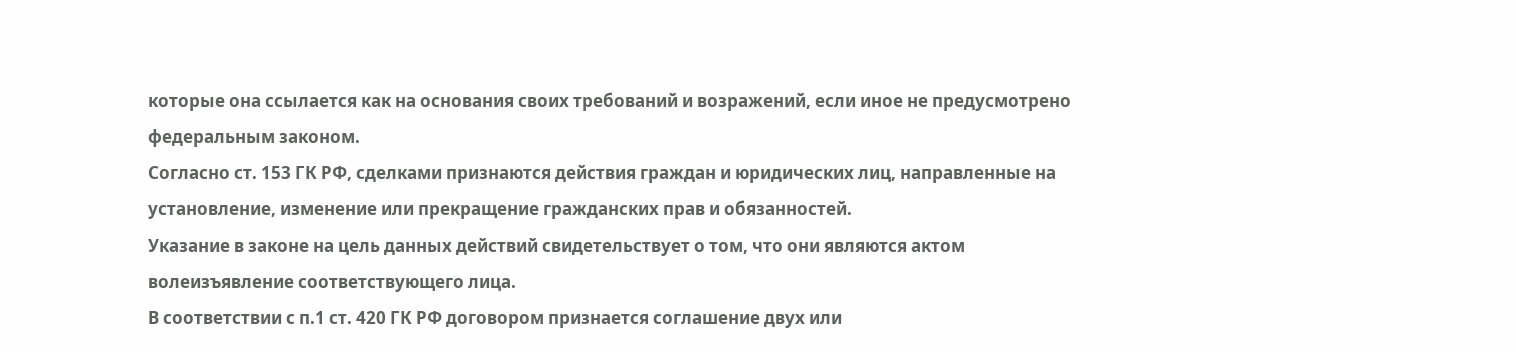которые она ссылается как на основания своих требований и возражений, если иное не предусмотрено федеральным законом.
Согласно ст. 153 ГК РФ, сделками признаются действия граждан и юридических лиц, направленные на установление, изменение или прекращение гражданских прав и обязанностей.
Указание в законе на цель данных действий свидетельствует о том, что они являются актом волеизъявление соответствующего лица.
В соответствии с п.1 ст. 420 ГК РФ договором признается соглашение двух или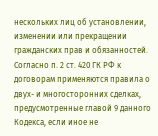нескольких лиц об установлении, изменении или прекращении гражданских прав и обязанностей.
Согласно п. 2 ст. 420 ГК РФ к договорам применяются правила о двух- и многосторонних сделках, предусмотренные главой 9 данного Кодекса, если иное не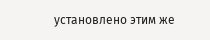установлено этим же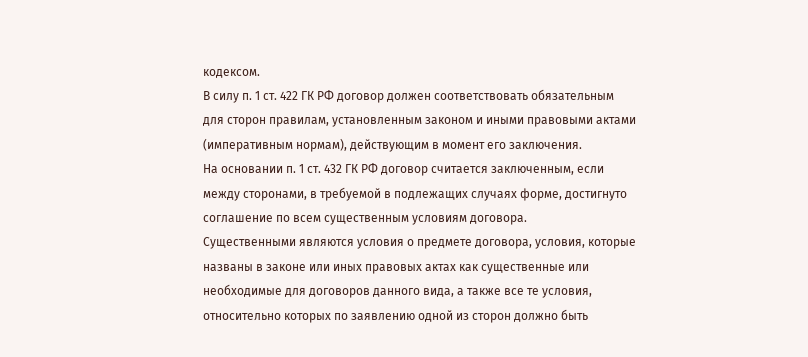кодексом.
В силу п. 1 ст. 422 ГК РФ договор должен соответствовать обязательным для сторон правилам, установленным законом и иными правовыми актами (императивным нормам), действующим в момент его заключения.
На основании п. 1 ст. 432 ГК РФ договор считается заключенным, если между сторонами, в требуемой в подлежащих случаях форме, достигнуто соглашение по всем существенным условиям договора.
Существенными являются условия о предмете договора, условия, которые названы в законе или иных правовых актах как существенные или необходимые для договоров данного вида, а также все те условия, относительно которых по заявлению одной из сторон должно быть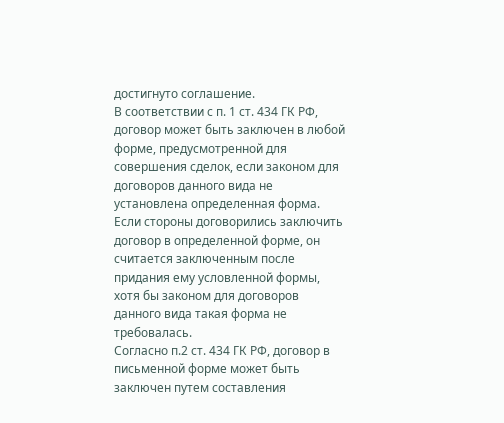достигнуто соглашение.
В соответствии с п. 1 ст. 434 ГК РФ, договор может быть заключен в любой форме, предусмотренной для совершения сделок, если законом для договоров данного вида не установлена определенная форма.
Если стороны договорились заключить договор в определенной форме, он считается заключенным после придания ему условленной формы, хотя бы законом для договоров данного вида такая форма не требовалась.
Согласно п.2 ст. 434 ГК РФ, договор в письменной форме может быть заключен путем составления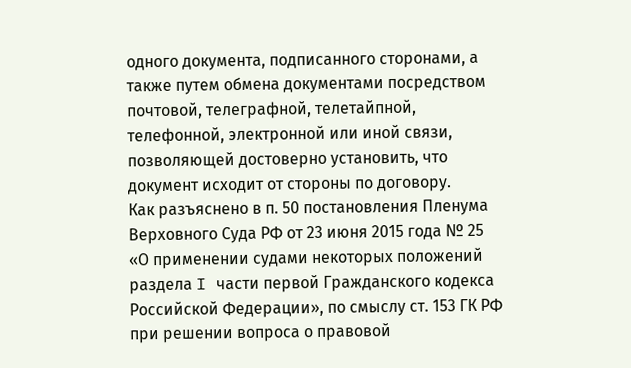одного документа, подписанного сторонами, а также путем обмена документами посредством почтовой, телеграфной, телетайпной, телефонной, электронной или иной связи, позволяющей достоверно установить, что документ исходит от стороны по договору.
Как разъяснено в п. 50 постановления Пленума Верховного Суда РФ от 23 июня 2015 года № 25 «О применении судами некоторых положений раздела I части первой Гражданского кодекса Российской Федерации», по смыслу ст. 153 ГК РФ при решении вопроса о правовой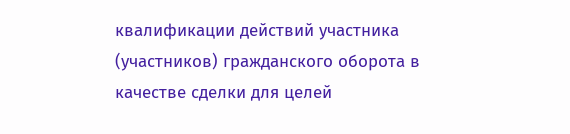квалификации действий участника (участников) гражданского оборота в качестве сделки для целей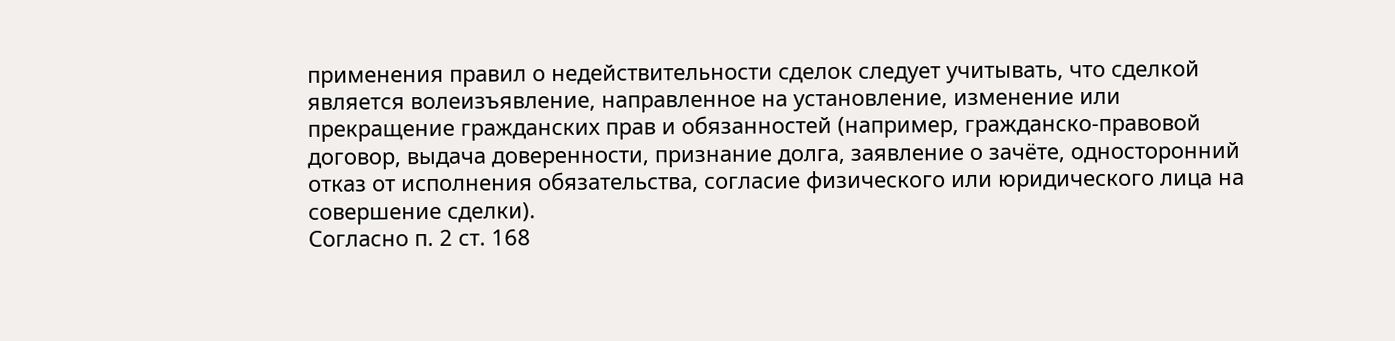применения правил о недействительности сделок следует учитывать, что сделкой является волеизъявление, направленное на установление, изменение или прекращение гражданских прав и обязанностей (например, гражданско-правовой договор, выдача доверенности, признание долга, заявление о зачёте, односторонний отказ от исполнения обязательства, согласие физического или юридического лица на совершение сделки).
Согласно п. 2 ст. 168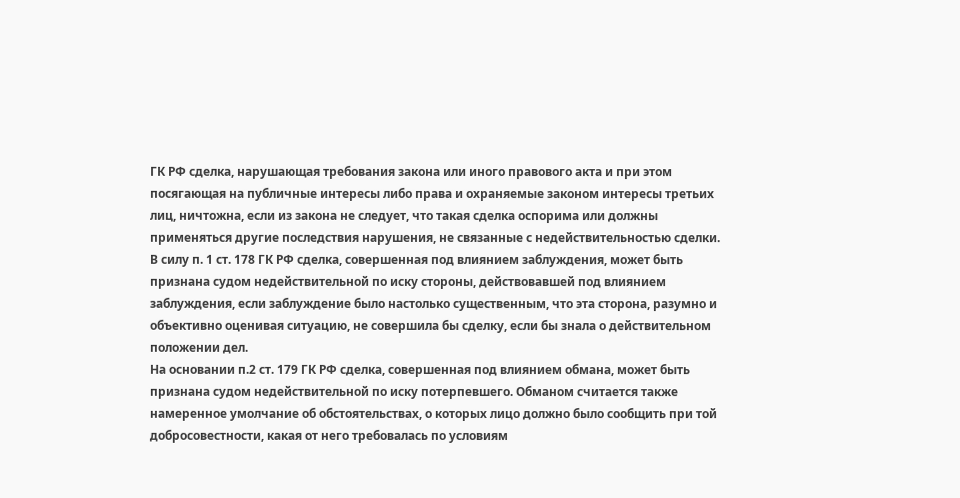ГК РФ сделка, нарушающая требования закона или иного правового акта и при этом посягающая на публичные интересы либо права и охраняемые законом интересы третьих лиц, ничтожна, если из закона не следует, что такая сделка оспорима или должны применяться другие последствия нарушения, не связанные с недействительностью сделки.
В силу п. 1 ст. 178 ГК РФ сделка, совершенная под влиянием заблуждения, может быть признана судом недействительной по иску стороны, действовавшей под влиянием заблуждения, если заблуждение было настолько существенным, что эта сторона, разумно и объективно оценивая ситуацию, не совершила бы сделку, если бы знала о действительном положении дел.
На основании п.2 ст. 179 ГК РФ сделка, совершенная под влиянием обмана, может быть признана судом недействительной по иску потерпевшего. Обманом считается также намеренное умолчание об обстоятельствах, о которых лицо должно было сообщить при той добросовестности, какая от него требовалась по условиям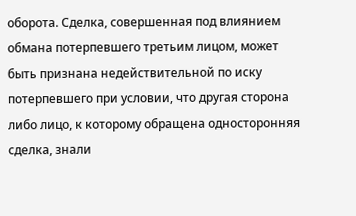оборота. Сделка, совершенная под влиянием обмана потерпевшего третьим лицом, может быть признана недействительной по иску потерпевшего при условии, что другая сторона либо лицо, к которому обращена односторонняя сделка, знали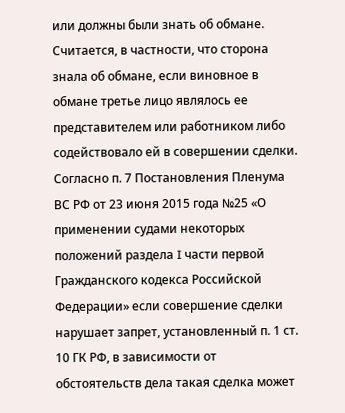или должны были знать об обмане. Считается, в частности, что сторона знала об обмане, если виновное в обмане третье лицо являлось ее представителем или работником либо содействовало ей в совершении сделки.
Согласно п. 7 Постановления Пленума ВС РФ от 23 июня 2015 года №25 «О применении судами некоторых положений раздела I части первой Гражданского кодекса Российской Федерации» если совершение сделки нарушает запрет, установленный п. 1 ст. 10 ГК РФ, в зависимости от обстоятельств дела такая сделка может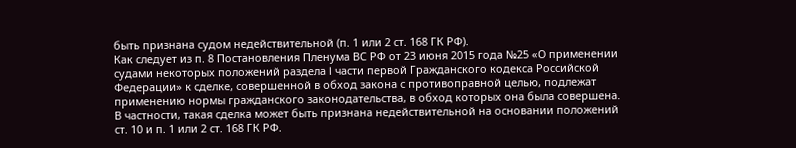быть признана судом недействительной (п. 1 или 2 ст. 168 ГК РФ).
Как следует из п. 8 Постановления Пленума ВС РФ от 23 июня 2015 года №25 «О применении судами некоторых положений раздела I части первой Гражданского кодекса Российской Федерации» к сделке, совершенной в обход закона с противоправной целью, подлежат применению нормы гражданского законодательства, в обход которых она была совершена. В частности, такая сделка может быть признана недействительной на основании положений ст. 10 и п. 1 или 2 ст. 168 ГК РФ.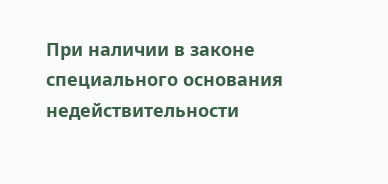При наличии в законе специального основания недействительности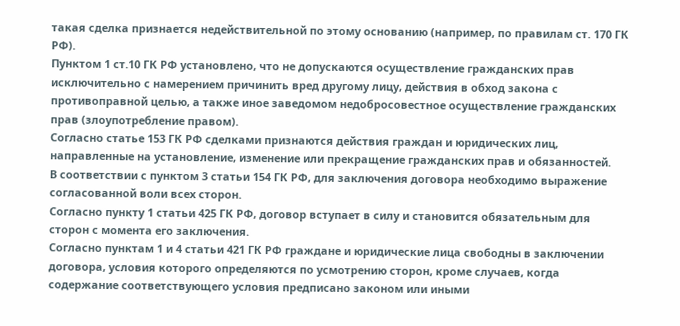такая сделка признается недействительной по этому основанию (например, по правилам ст. 170 ГК РФ).
Пунктом 1 ст.10 ГК РФ установлено, что не допускаются осуществление гражданских прав исключительно с намерением причинить вред другому лицу, действия в обход закона с противоправной целью, а также иное заведомом недобросовестное осуществление гражданских прав (злоупотребление правом).
Согласно статье 153 ГК РФ сделками признаются действия граждан и юридических лиц, направленные на установление, изменение или прекращение гражданских прав и обязанностей.
В соответствии с пунктом 3 статьи 154 ГК РФ, для заключения договора необходимо выражение согласованной воли всех сторон.
Согласно пункту 1 статьи 425 ГК РФ, договор вступает в силу и становится обязательным для сторон с момента его заключения.
Согласно пунктам 1 и 4 статьи 421 ГК РФ граждане и юридические лица свободны в заключении договора, условия которого определяются по усмотрению сторон, кроме случаев, когда содержание соответствующего условия предписано законом или иными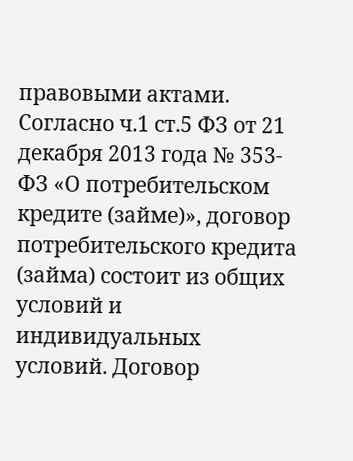правовыми актами.
Согласно ч.1 ст.5 ФЗ от 21 декабря 2013 года № 353-ФЗ «О потребительском кредите (займе)», договор потребительского кредита (займа) состоит из общих условий и индивидуальных условий. Договор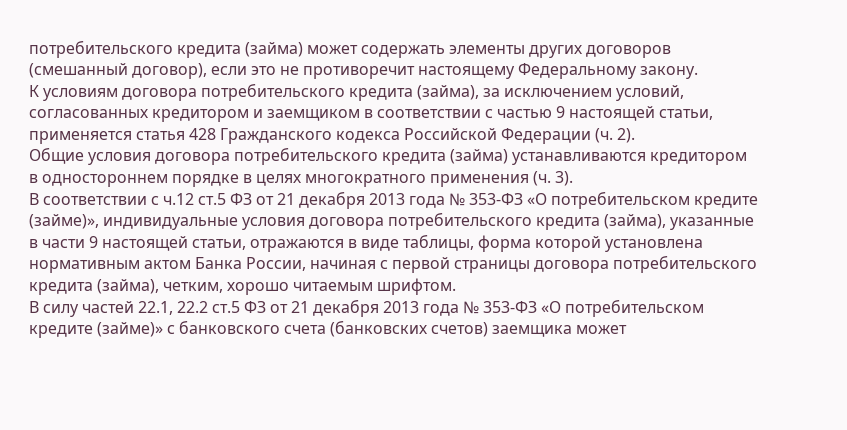потребительского кредита (займа) может содержать элементы других договоров (смешанный договор), если это не противоречит настоящему Федеральному закону.
К условиям договора потребительского кредита (займа), за исключением условий, согласованных кредитором и заемщиком в соответствии с частью 9 настоящей статьи, применяется статья 428 Гражданского кодекса Российской Федерации (ч. 2).
Общие условия договора потребительского кредита (займа) устанавливаются кредитором в одностороннем порядке в целях многократного применения (ч. 3).
В соответствии с ч.12 ст.5 ФЗ от 21 декабря 2013 года № 353-ФЗ «О потребительском кредите (займе)», индивидуальные условия договора потребительского кредита (займа), указанные в части 9 настоящей статьи, отражаются в виде таблицы, форма которой установлена нормативным актом Банка России, начиная с первой страницы договора потребительского кредита (займа), четким, хорошо читаемым шрифтом.
В силу частей 22.1, 22.2 ст.5 ФЗ от 21 декабря 2013 года № 353-ФЗ «О потребительском кредите (займе)» с банковского счета (банковских счетов) заемщика может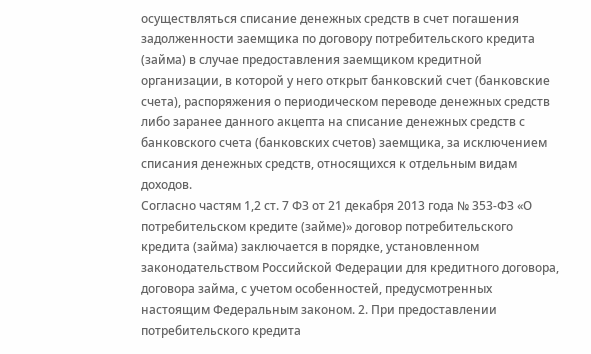осуществляться списание денежных средств в счет погашения задолженности заемщика по договору потребительского кредита (займа) в случае предоставления заемщиком кредитной организации, в которой у него открыт банковский счет (банковские счета), распоряжения о периодическом переводе денежных средств либо заранее данного акцепта на списание денежных средств с банковского счета (банковских счетов) заемщика, за исключением списания денежных средств, относящихся к отдельным видам доходов.
Согласно частям 1,2 ст. 7 ФЗ от 21 декабря 2013 года № 353-ФЗ «О потребительском кредите (займе)» договор потребительского кредита (займа) заключается в порядке, установленном законодательством Российской Федерации для кредитного договора, договора займа, с учетом особенностей, предусмотренных настоящим Федеральным законом. 2. При предоставлении потребительского кредита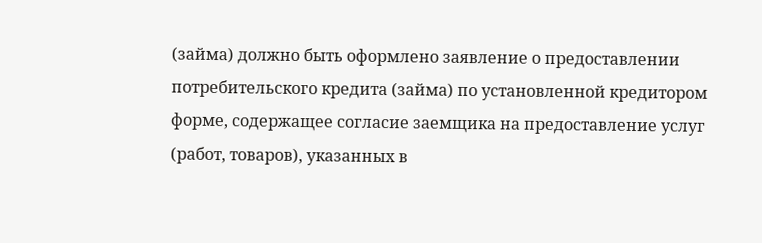(займа) должно быть оформлено заявление о предоставлении потребительского кредита (займа) по установленной кредитором форме, содержащее согласие заемщика на предоставление услуг (работ, товаров), указанных в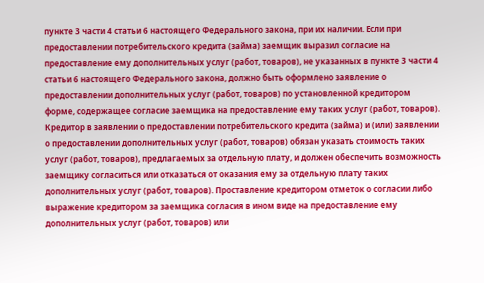пункте 3 части 4 статьи 6 настоящего Федерального закона, при их наличии. Если при предоставлении потребительского кредита (займа) заемщик выразил согласие на предоставление ему дополнительных услуг (работ, товаров), не указанных в пункте 3 части 4 статьи 6 настоящего Федерального закона, должно быть оформлено заявление о предоставлении дополнительных услуг (работ, товаров) по установленной кредитором форме, содержащее согласие заемщика на предоставление ему таких услуг (работ, товаров). Кредитор в заявлении о предоставлении потребительского кредита (займа) и (или) заявлении о предоставлении дополнительных услуг (работ, товаров) обязан указать стоимость таких услуг (работ, товаров), предлагаемых за отдельную плату, и должен обеспечить возможность заемщику согласиться или отказаться от оказания ему за отдельную плату таких дополнительных услуг (работ, товаров). Проставление кредитором отметок о согласии либо выражение кредитором за заемщика согласия в ином виде на предоставление ему дополнительных услуг (работ, товаров) или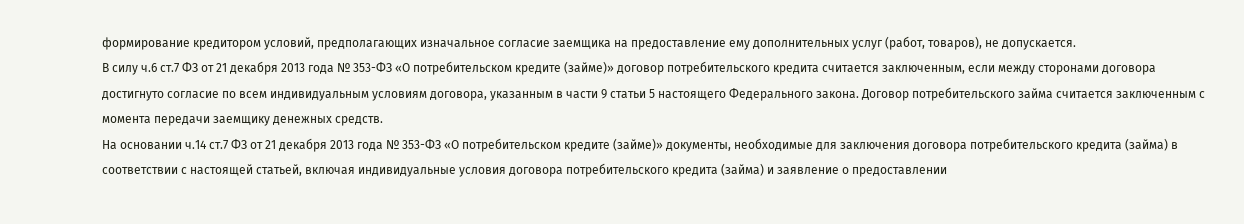формирование кредитором условий, предполагающих изначальное согласие заемщика на предоставление ему дополнительных услуг (работ, товаров), не допускается.
В силу ч.6 ст.7 ФЗ от 21 декабря 2013 года № 353-ФЗ «О потребительском кредите (займе)» договор потребительского кредита считается заключенным, если между сторонами договора достигнуто согласие по всем индивидуальным условиям договора, указанным в части 9 статьи 5 настоящего Федерального закона. Договор потребительского займа считается заключенным с момента передачи заемщику денежных средств.
На основании ч.14 ст.7 ФЗ от 21 декабря 2013 года № 353-ФЗ «О потребительском кредите (займе)» документы, необходимые для заключения договора потребительского кредита (займа) в соответствии с настоящей статьей, включая индивидуальные условия договора потребительского кредита (займа) и заявление о предоставлении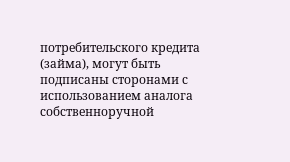потребительского кредита (займа), могут быть подписаны сторонами с использованием аналога собственноручной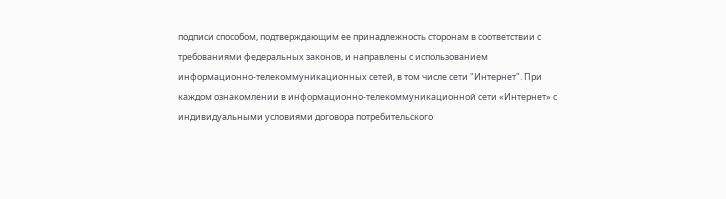подписи способом, подтверждающим ее принадлежность сторонам в соответствии с требованиями федеральных законов, и направлены с использованием информационно-телекоммуникационных сетей, в том числе сети "Интернет". При каждом ознакомлении в информационно-телекоммуникационной сети «Интернет» с индивидуальными условиями договора потребительского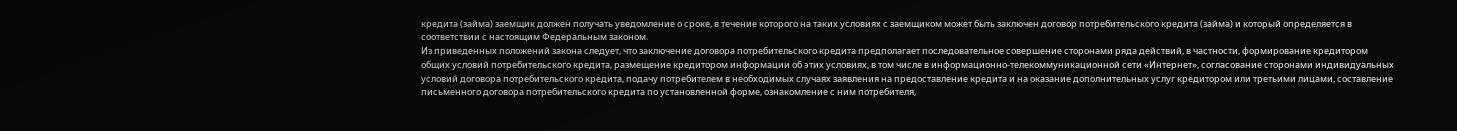кредита (займа) заемщик должен получать уведомление о сроке, в течение которого на таких условиях с заемщиком может быть заключен договор потребительского кредита (займа) и который определяется в соответствии с настоящим Федеральным законом.
Из приведенных положений закона следует, что заключение договора потребительского кредита предполагает последовательное совершение сторонами ряда действий, в частности, формирование кредитором общих условий потребительского кредита, размещение кредитором информации об этих условиях, в том числе в информационно-телекоммуникационной сети «Интернет», согласование сторонами индивидуальных условий договора потребительского кредита, подачу потребителем в необходимых случаях заявления на предоставление кредита и на оказание дополнительных услуг кредитором или третьими лицами, составление письменного договора потребительского кредита по установленной форме, ознакомление с ним потребителя,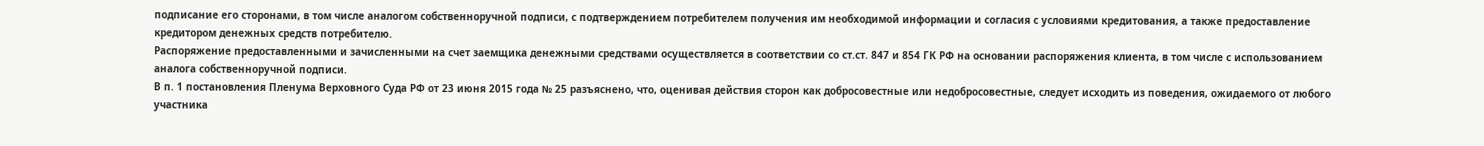подписание его сторонами, в том числе аналогом собственноручной подписи, с подтверждением потребителем получения им необходимой информации и согласия с условиями кредитования, а также предоставление кредитором денежных средств потребителю.
Распоряжение предоставленными и зачисленными на счет заемщика денежными средствами осуществляется в соответствии со ст.ст. 847 и 854 ГК РФ на основании распоряжения клиента, в том числе с использованием аналога собственноручной подписи.
В п. 1 постановления Пленума Верховного Суда РФ от 23 июня 2015 года № 25 разъяснено, что, оценивая действия сторон как добросовестные или недобросовестные, следует исходить из поведения, ожидаемого от любого участника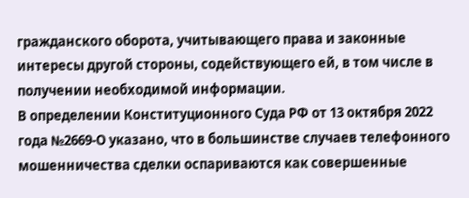гражданского оборота, учитывающего права и законные интересы другой стороны, содействующего ей, в том числе в получении необходимой информации.
В определении Конституционного Суда РФ от 13 октября 2022 года №2669-О указано, что в большинстве случаев телефонного мошенничества сделки оспариваются как совершенные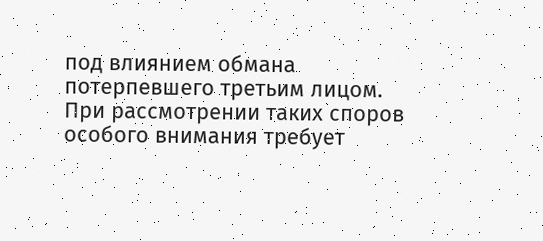под влиянием обмана потерпевшего третьим лицом. При рассмотрении таких споров особого внимания требует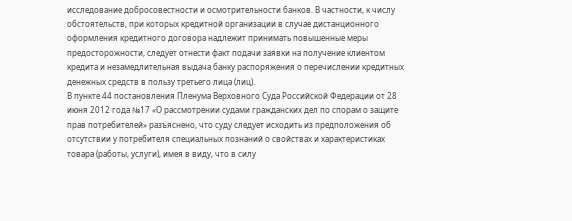исследование добросовестности и осмотрительности банков. В частности, к числу обстоятельств, при которых кредитной организации в случае дистанционного оформления кредитного договора надлежит принимать повышенные меры предосторожности, следует отнести факт подачи заявки на получение клиентом кредита и незамедлительная выдача банку распоряжения о перечислении кредитных денежных средств в пользу третьего лица (лиц).
В пункте 44 постановления Пленума Верховного Суда Российской Федерации от 28 июня 2012 года №17 «О рассмотрении судами гражданских дел по спорам о защите прав потребителей» разъяснено, что суду следует исходить из предположения об отсутствии у потребителя специальных познаний о свойствах и характеристиках товара (работы, услуги), имея в виду, что в силу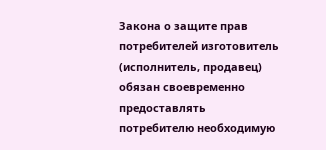Закона о защите прав потребителей изготовитель (исполнитель, продавец) обязан своевременно предоставлять потребителю необходимую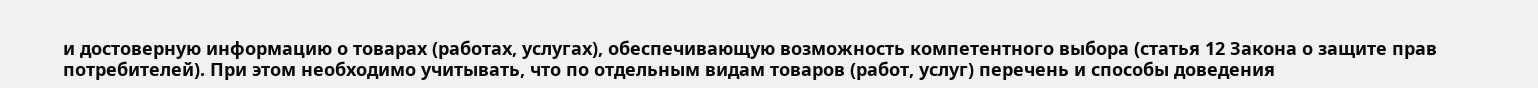и достоверную информацию о товарах (работах, услугах), обеспечивающую возможность компетентного выбора (статья 12 Закона о защите прав потребителей). При этом необходимо учитывать, что по отдельным видам товаров (работ, услуг) перечень и способы доведения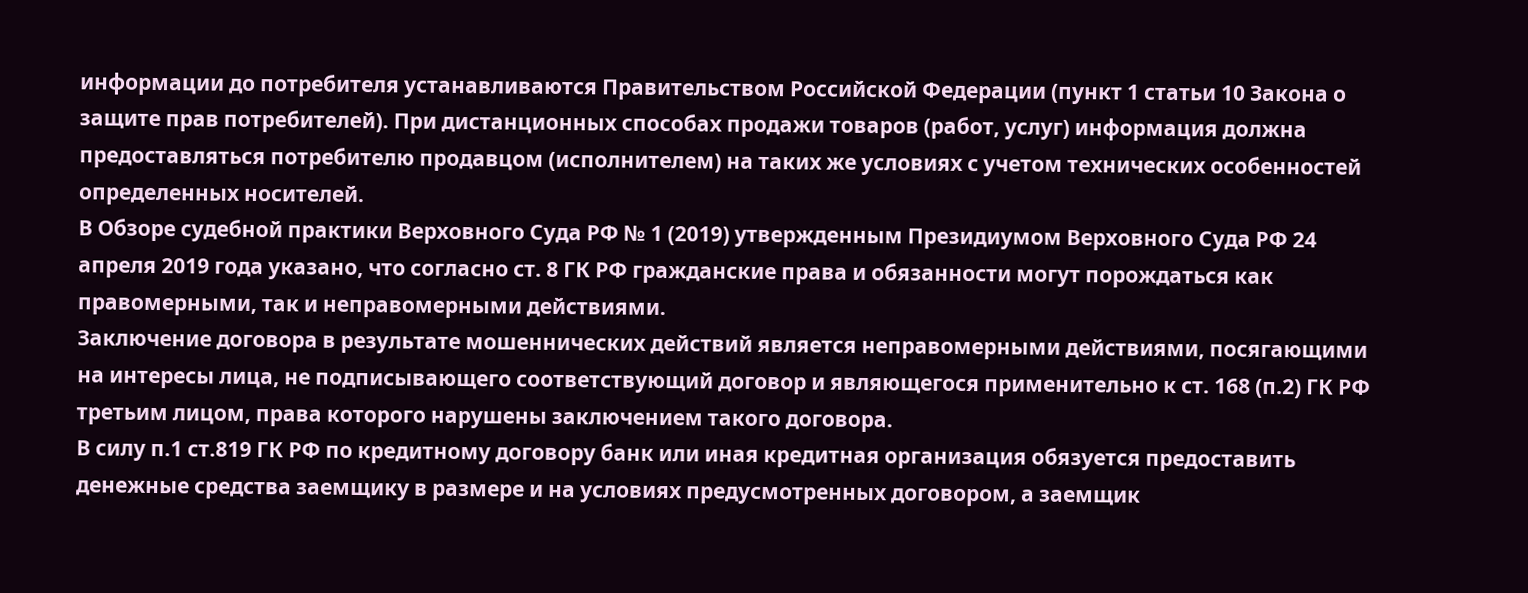информации до потребителя устанавливаются Правительством Российской Федерации (пункт 1 статьи 10 Закона о защите прав потребителей). При дистанционных способах продажи товаров (работ, услуг) информация должна предоставляться потребителю продавцом (исполнителем) на таких же условиях с учетом технических особенностей определенных носителей.
В Обзоре судебной практики Верховного Суда РФ № 1 (2019) утвержденным Президиумом Верховного Суда РФ 24 апреля 2019 года указано, что согласно ст. 8 ГК РФ гражданские права и обязанности могут порождаться как правомерными, так и неправомерными действиями.
Заключение договора в результате мошеннических действий является неправомерными действиями, посягающими на интересы лица, не подписывающего соответствующий договор и являющегося применительно к ст. 168 (п.2) ГК РФ третьим лицом, права которого нарушены заключением такого договора.
В силу п.1 ст.819 ГК РФ по кредитному договору банк или иная кредитная организация обязуется предоставить денежные средства заемщику в размере и на условиях предусмотренных договором, а заемщик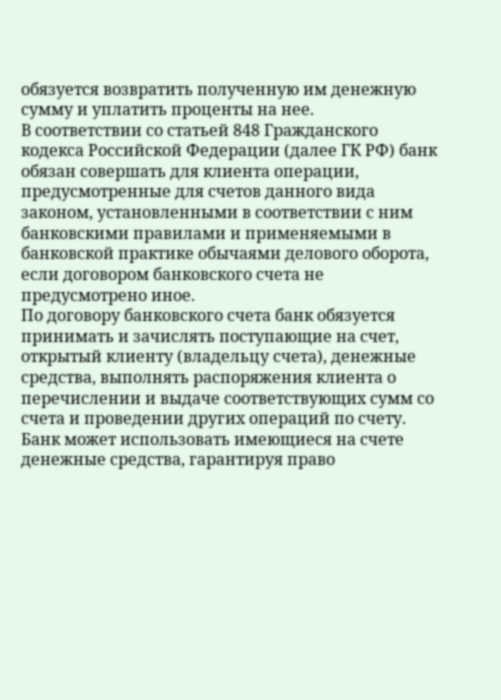обязуется возвратить полученную им денежную сумму и уплатить проценты на нее.
В соответствии со статьей 848 Гражданского кодекса Российской Федерации (далее ГК РФ) банк обязан совершать для клиента операции, предусмотренные для счетов данного вида законом, установленными в соответствии с ним банковскими правилами и применяемыми в банковской практике обычаями делового оборота, если договором банковского счета не предусмотрено иное.
По договору банковского счета банк обязуется принимать и зачислять поступающие на счет, открытый клиенту (владельцу счета), денежные средства, выполнять распоряжения клиента о перечислении и выдаче соответствующих сумм со счета и проведении других операций по счету. Банк может использовать имеющиеся на счете денежные средства, гарантируя право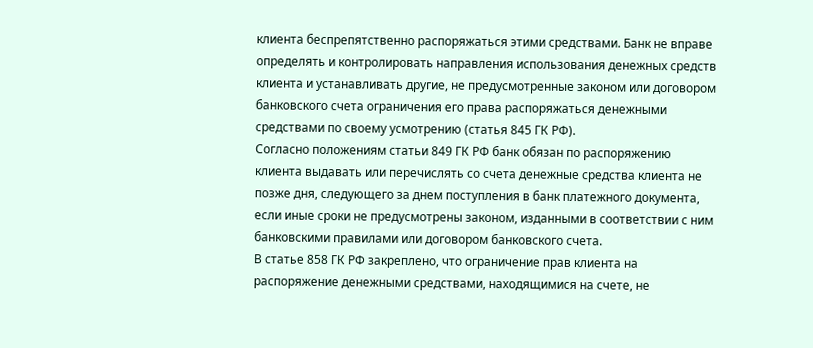клиента беспрепятственно распоряжаться этими средствами. Банк не вправе определять и контролировать направления использования денежных средств клиента и устанавливать другие, не предусмотренные законом или договором банковского счета ограничения его права распоряжаться денежными средствами по своему усмотрению (статья 845 ГК РФ).
Согласно положениям статьи 849 ГК РФ банк обязан по распоряжению клиента выдавать или перечислять со счета денежные средства клиента не позже дня, следующего за днем поступления в банк платежного документа, если иные сроки не предусмотрены законом, изданными в соответствии с ним банковскими правилами или договором банковского счета.
В статье 858 ГК РФ закреплено, что ограничение прав клиента на распоряжение денежными средствами, находящимися на счете, не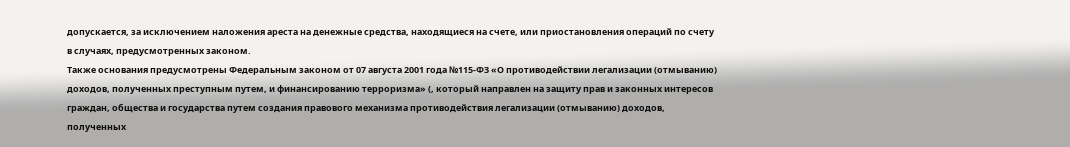допускается, за исключением наложения ареста на денежные средства, находящиеся на счете, или приостановления операций по счету в случаях, предусмотренных законом.
Также основания предусмотрены Федеральным законом от 07 августа 2001 года №115-ФЗ «О противодействии легализации (отмыванию) доходов, полученных преступным путем, и финансированию терроризма» (, который направлен на защиту прав и законных интересов граждан, общества и государства путем создания правового механизма противодействия легализации (отмыванию) доходов, полученных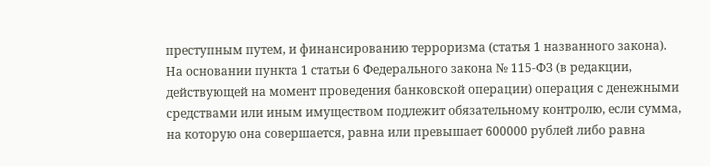преступным путем, и финансированию терроризма (статья 1 названного закона).
На основании пункта 1 статьи 6 Федерального закона № 115-ФЗ (в редакции, действующей на момент проведения банковской операции) операция с денежными средствами или иным имуществом подлежит обязательному контролю, если сумма, на которую она совершается, равна или превышает 600000 рублей либо равна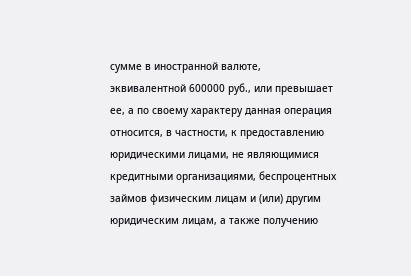сумме в иностранной валюте, эквивалентной 600000 руб., или превышает ее, а по своему характеру данная операция относится, в частности, к предоставлению юридическими лицами, не являющимися кредитными организациями, беспроцентных займов физическим лицам и (или) другим юридическим лицам, а также получению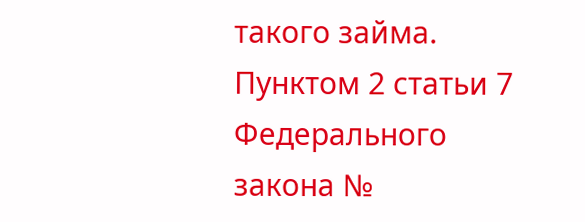такого займа.
Пунктом 2 статьи 7 Федерального закона №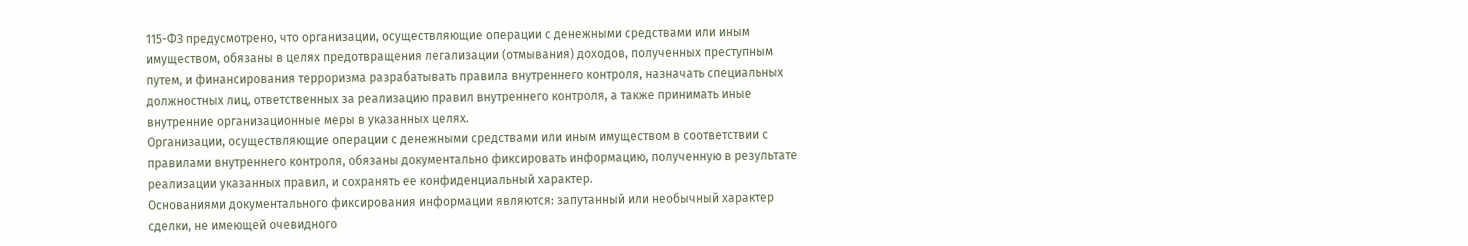115-ФЗ предусмотрено, что организации, осуществляющие операции с денежными средствами или иным имуществом, обязаны в целях предотвращения легализации (отмывания) доходов, полученных преступным путем, и финансирования терроризма разрабатывать правила внутреннего контроля, назначать специальных должностных лиц, ответственных за реализацию правил внутреннего контроля, а также принимать иные внутренние организационные меры в указанных целях.
Организации, осуществляющие операции с денежными средствами или иным имуществом в соответствии с правилами внутреннего контроля, обязаны документально фиксировать информацию, полученную в результате реализации указанных правил, и сохранять ее конфиденциальный характер.
Основаниями документального фиксирования информации являются: запутанный или необычный характер сделки, не имеющей очевидного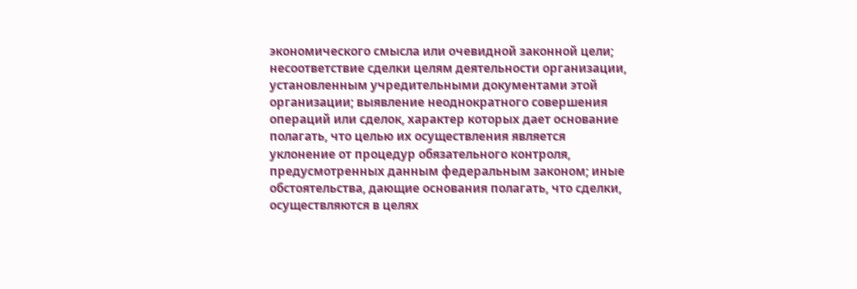экономического смысла или очевидной законной цели; несоответствие сделки целям деятельности организации, установленным учредительными документами этой организации; выявление неоднократного совершения операций или сделок, характер которых дает основание полагать, что целью их осуществления является уклонение от процедур обязательного контроля, предусмотренных данным федеральным законом; иные обстоятельства, дающие основания полагать, что сделки, осуществляются в целях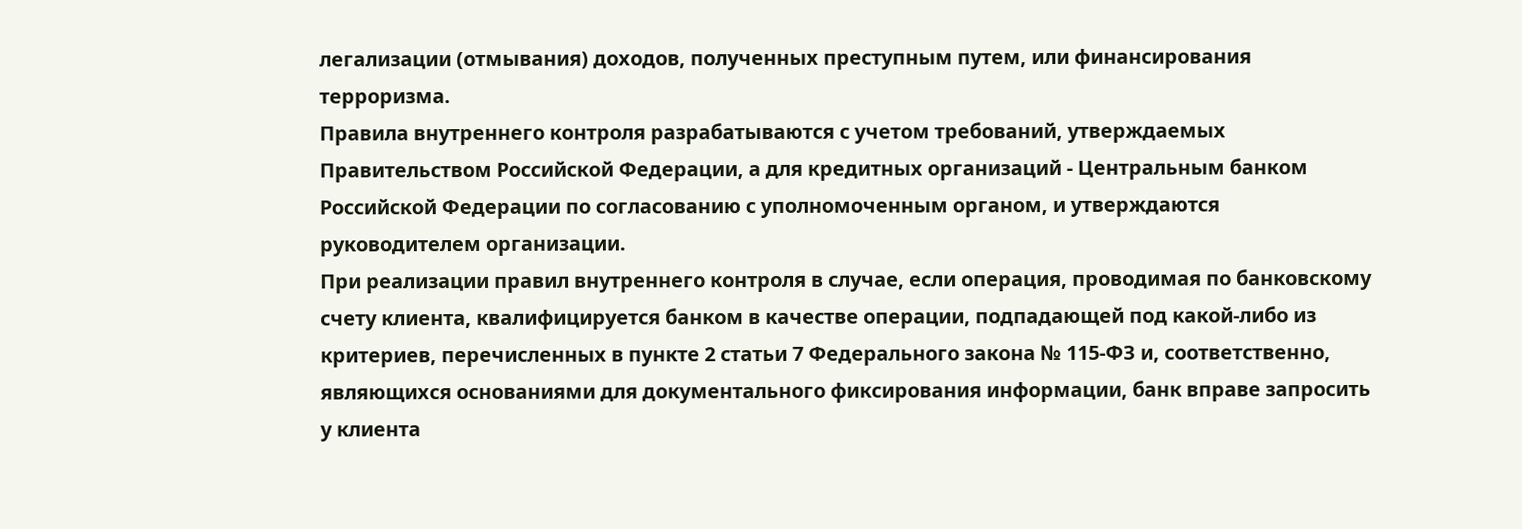легализации (отмывания) доходов, полученных преступным путем, или финансирования терроризма.
Правила внутреннего контроля разрабатываются с учетом требований, утверждаемых Правительством Российской Федерации, а для кредитных организаций - Центральным банком Российской Федерации по согласованию с уполномоченным органом, и утверждаются руководителем организации.
При реализации правил внутреннего контроля в случае, если операция, проводимая по банковскому счету клиента, квалифицируется банком в качестве операции, подпадающей под какой-либо из критериев, перечисленных в пункте 2 статьи 7 Федерального закона № 115-ФЗ и, соответственно, являющихся основаниями для документального фиксирования информации, банк вправе запросить у клиента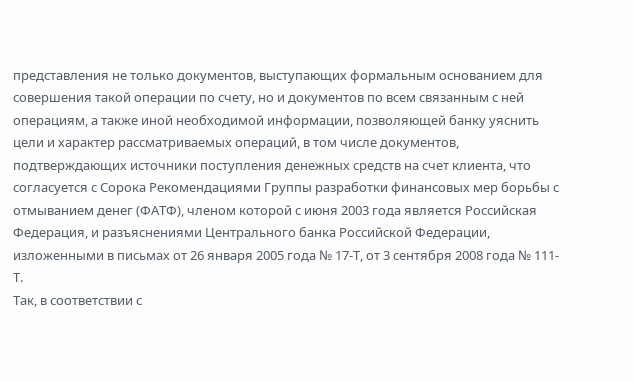представления не только документов, выступающих формальным основанием для совершения такой операции по счету, но и документов по всем связанным с ней операциям, а также иной необходимой информации, позволяющей банку уяснить цели и характер рассматриваемых операций, в том числе документов, подтверждающих источники поступления денежных средств на счет клиента, что согласуется с Сорока Рекомендациями Группы разработки финансовых мер борьбы с отмыванием денег (ФАТФ), членом которой с июня 2003 года является Российская Федерация, и разъяснениями Центрального банка Российской Федерации, изложенными в письмах от 26 января 2005 года № 17-Т, от 3 сентября 2008 года № 111-Т.
Так, в соответствии с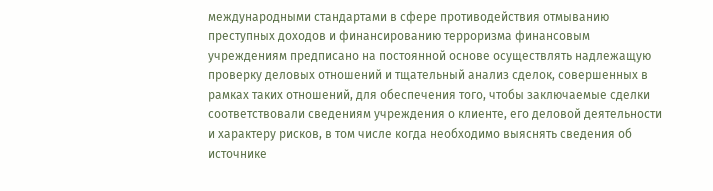международными стандартами в сфере противодействия отмыванию преступных доходов и финансированию терроризма финансовым учреждениям предписано на постоянной основе осуществлять надлежащую проверку деловых отношений и тщательный анализ сделок, совершенных в рамках таких отношений, для обеспечения того, чтобы заключаемые сделки соответствовали сведениям учреждения о клиенте, его деловой деятельности и характеру рисков, в том числе когда необходимо выяснять сведения об источнике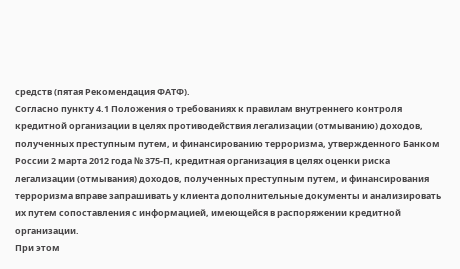средств (пятая Рекомендация ФАТФ).
Согласно пункту 4.1 Положения о требованиях к правилам внутреннего контроля кредитной организации в целях противодействия легализации (отмыванию) доходов, полученных преступным путем, и финансированию терроризма, утвержденного Банком России 2 марта 2012 года № 375-П, кредитная организация в целях оценки риска легализации (отмывания) доходов, полученных преступным путем, и финансирования терроризма вправе запрашивать у клиента дополнительные документы и анализировать их путем сопоставления с информацией, имеющейся в распоряжении кредитной организации.
При этом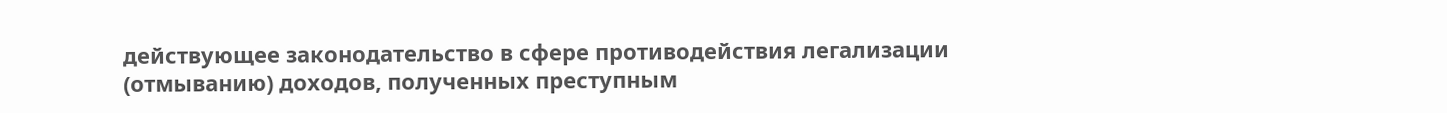действующее законодательство в сфере противодействия легализации (отмыванию) доходов, полученных преступным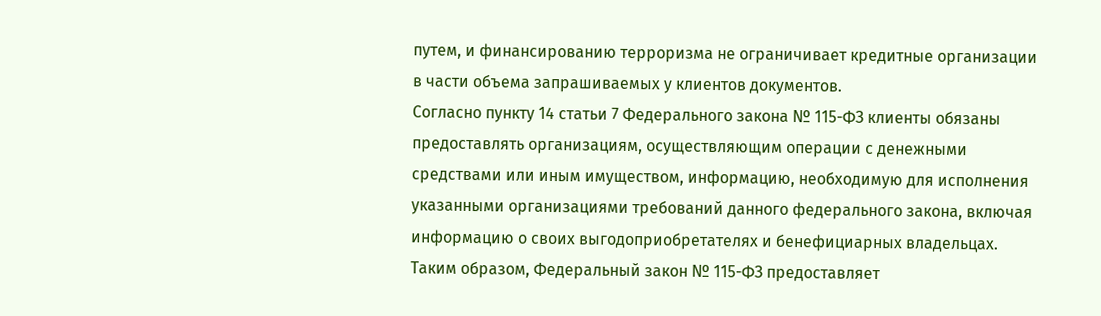путем, и финансированию терроризма не ограничивает кредитные организации в части объема запрашиваемых у клиентов документов.
Согласно пункту 14 статьи 7 Федерального закона № 115-ФЗ клиенты обязаны предоставлять организациям, осуществляющим операции с денежными средствами или иным имуществом, информацию, необходимую для исполнения указанными организациями требований данного федерального закона, включая информацию о своих выгодоприобретателях и бенефициарных владельцах.
Таким образом, Федеральный закон № 115-ФЗ предоставляет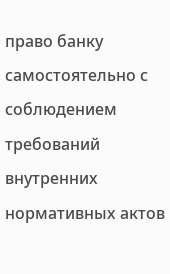право банку самостоятельно с соблюдением требований внутренних нормативных актов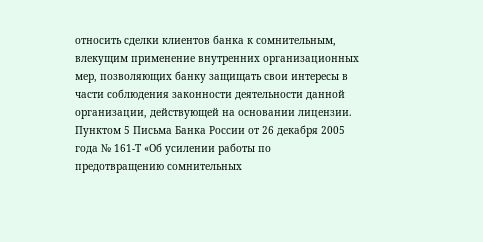относить сделки клиентов банка к сомнительным, влекущим применение внутренних организационных мер, позволяющих банку защищать свои интересы в части соблюдения законности деятельности данной организации, действующей на основании лицензии.
Пунктом 5 Письма Банка России от 26 декабря 2005 года № 161-Т «Об усилении работы по предотвращению сомнительных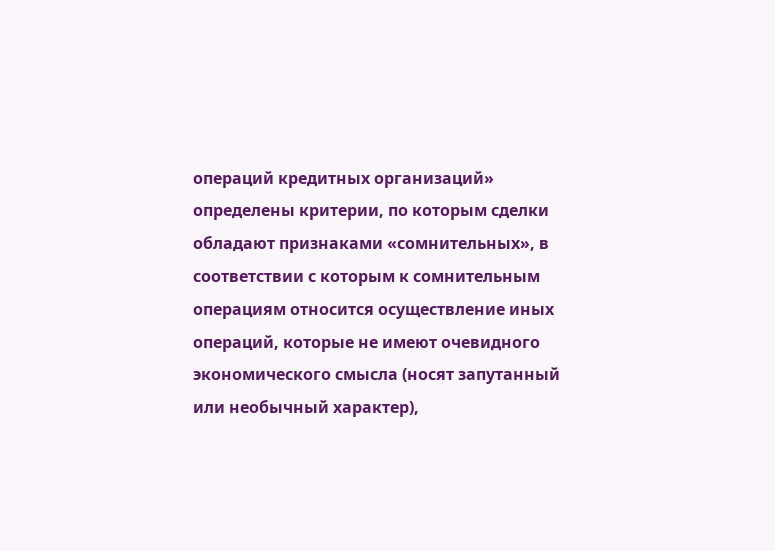операций кредитных организаций» определены критерии, по которым сделки обладают признаками «сомнительных», в соответствии с которым к сомнительным операциям относится осуществление иных операций, которые не имеют очевидного экономического смысла (носят запутанный или необычный характер),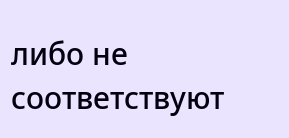либо не соответствуют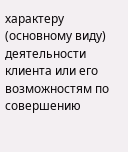характеру (основному виду) деятельности клиента или его возможностям по совершению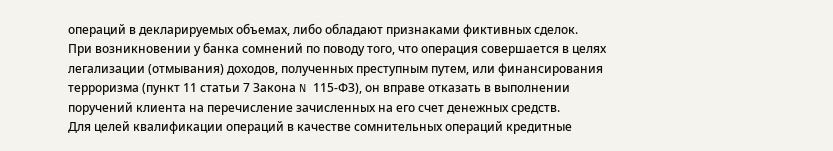операций в декларируемых объемах, либо обладают признаками фиктивных сделок.
При возникновении у банка сомнений по поводу того, что операция совершается в целях легализации (отмывания) доходов, полученных преступным путем, или финансирования терроризма (пункт 11 статьи 7 Закона N 115-ФЗ), он вправе отказать в выполнении поручений клиента на перечисление зачисленных на его счет денежных средств.
Для целей квалификации операций в качестве сомнительных операций кредитные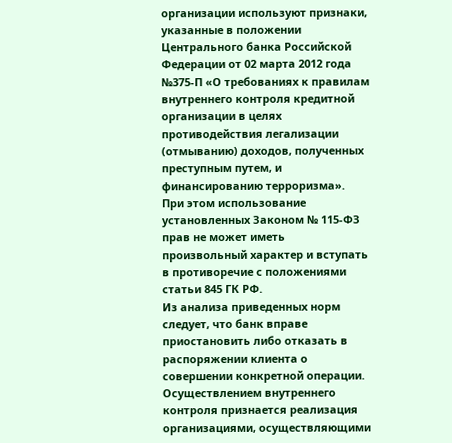организации используют признаки, указанные в положении Центрального банка Российской Федерации от 02 марта 2012 года №375-П «О требованиях к правилам внутреннего контроля кредитной организации в целях противодействия легализации (отмыванию) доходов, полученных преступным путем, и финансированию терроризма».
При этом использование установленных Законом № 115-ФЗ прав не может иметь произвольный характер и вступать в противоречие с положениями статьи 845 ГК РФ.
Из анализа приведенных норм следует, что банк вправе приостановить либо отказать в распоряжении клиента о совершении конкретной операции.
Осуществлением внутреннего контроля признается реализация организациями, осуществляющими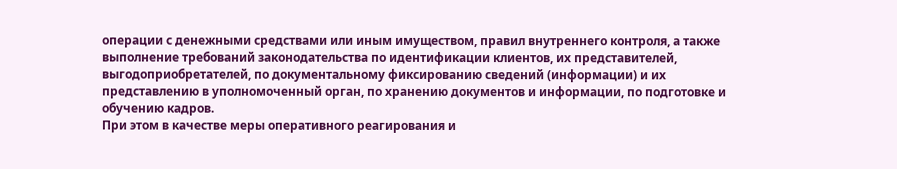операции с денежными средствами или иным имуществом, правил внутреннего контроля, а также выполнение требований законодательства по идентификации клиентов, их представителей, выгодоприобретателей, по документальному фиксированию сведений (информации) и их представлению в уполномоченный орган, по хранению документов и информации, по подготовке и обучению кадров.
При этом в качестве меры оперативного реагирования и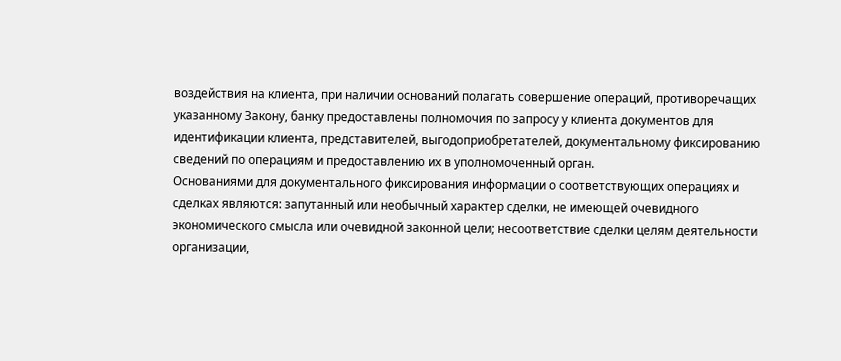воздействия на клиента, при наличии оснований полагать совершение операций, противоречащих указанному Закону, банку предоставлены полномочия по запросу у клиента документов для идентификации клиента, представителей, выгодоприобретателей, документальному фиксированию сведений по операциям и предоставлению их в уполномоченный орган.
Основаниями для документального фиксирования информации о соответствующих операциях и сделках являются: запутанный или необычный характер сделки, не имеющей очевидного экономического смысла или очевидной законной цели; несоответствие сделки целям деятельности организации,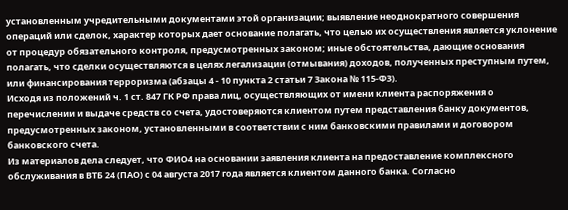установленным учредительными документами этой организации; выявление неоднократного совершения операций или сделок, характер которых дает основание полагать, что целью их осуществления является уклонение от процедур обязательного контроля, предусмотренных законом; иные обстоятельства, дающие основания полагать, что сделки осуществляются в целях легализации (отмывания) доходов, полученных преступным путем, или финансирования терроризма (абзацы 4 - 10 пункта 2 статьи 7 Закона № 115-ФЗ).
Исходя из положений ч. 1 ст. 847 ГК РФ права лиц, осуществляющих от имени клиента распоряжения о перечислении и выдаче средств со счета, удостоверяются клиентом путем представления банку документов, предусмотренных законом, установленными в соответствии с ним банковскими правилами и договором банковского счета.
Из материалов дела следует, что ФИО4 на основании заявления клиента на предоставление комплексного обслуживания в ВТБ 24 (ПАО) с 04 августа 2017 года является клиентом данного банка. Согласно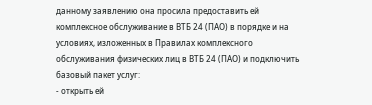данному заявлению она просила предоставить ей комплексное обслуживание в ВТБ 24 (ПАО) в порядке и на условиях, изложенных в Правилах комплексного обслуживания физических лиц в ВТБ 24 (ПАО) и подключить базовый пакет услуг:
- открыть ей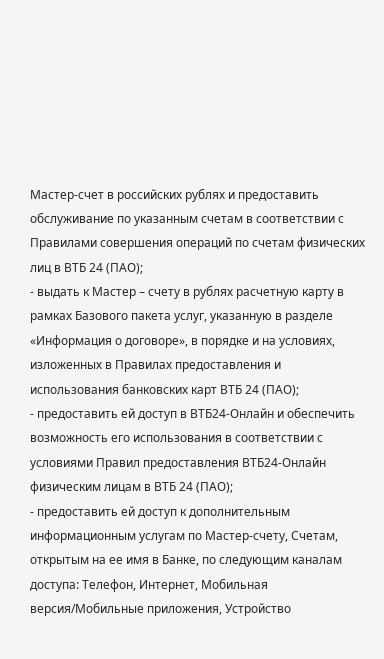Мастер-счет в российских рублях и предоставить обслуживание по указанным счетам в соответствии с Правилами совершения операций по счетам физических лиц в ВТБ 24 (ПАО);
- выдать к Мастер – счету в рублях расчетную карту в рамках Базового пакета услуг, указанную в разделе «Информация о договоре», в порядке и на условиях, изложенных в Правилах предоставления и использования банковских карт ВТБ 24 (ПАО);
- предоставить ей доступ в ВТБ24-Онлайн и обеспечить возможность его использования в соответствии с условиями Правил предоставления ВТБ24-Онлайн физическим лицам в ВТБ 24 (ПАО);
- предоставить ей доступ к дополнительным информационным услугам по Мастер-счету, Счетам, открытым на ее имя в Банке, по следующим каналам доступа: Телефон, Интернет, Мобильная версия/Мобильные приложения, Устройство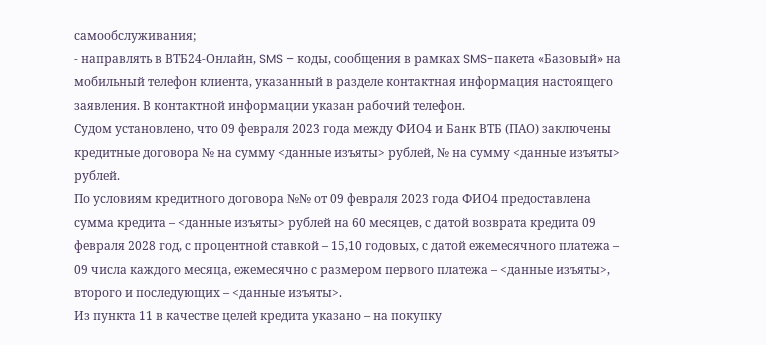самообслуживания;
- направлять в ВТБ24-Онлайн, SMS – коды, сообщения в рамках SMS-пакета «Базовый» на мобильный телефон клиента, указанный в разделе контактная информация настоящего заявления. В контактной информации указан рабочий телефон.
Судом установлено, что 09 февраля 2023 года между ФИО4 и Банк ВТБ (ПАО) заключены кредитные договора № на сумму <данные изъяты> рублей, № на сумму <данные изъяты> рублей.
По условиям кредитного договора №№ от 09 февраля 2023 года ФИО4 предоставлена сумма кредита – <данные изъяты> рублей на 60 месяцев, с датой возврата кредита 09 февраля 2028 год, с процентной ставкой – 15,10 годовых, с датой ежемесячного платежа – 09 числа каждого месяца, ежемесячно с размером первого платежа – <данные изъяты>, второго и последующих – <данные изъяты>.
Из пункта 11 в качестве целей кредита указано – на покупку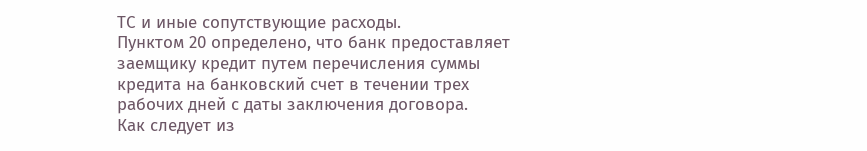ТС и иные сопутствующие расходы.
Пунктом 20 определено, что банк предоставляет заемщику кредит путем перечисления суммы кредита на банковский счет в течении трех рабочих дней с даты заключения договора.
Как следует из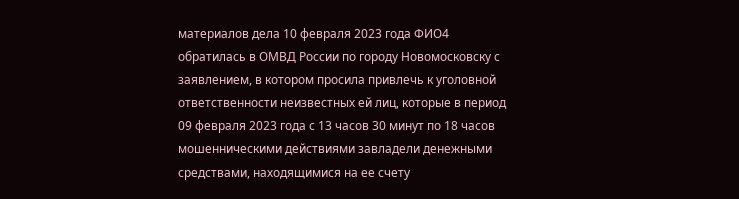материалов дела 10 февраля 2023 года ФИО4 обратилась в ОМВД России по городу Новомосковску с заявлением, в котором просила привлечь к уголовной ответственности неизвестных ей лиц, которые в период 09 февраля 2023 года с 13 часов 30 минут по 18 часов мошенническими действиями завладели денежными средствами, находящимися на ее счету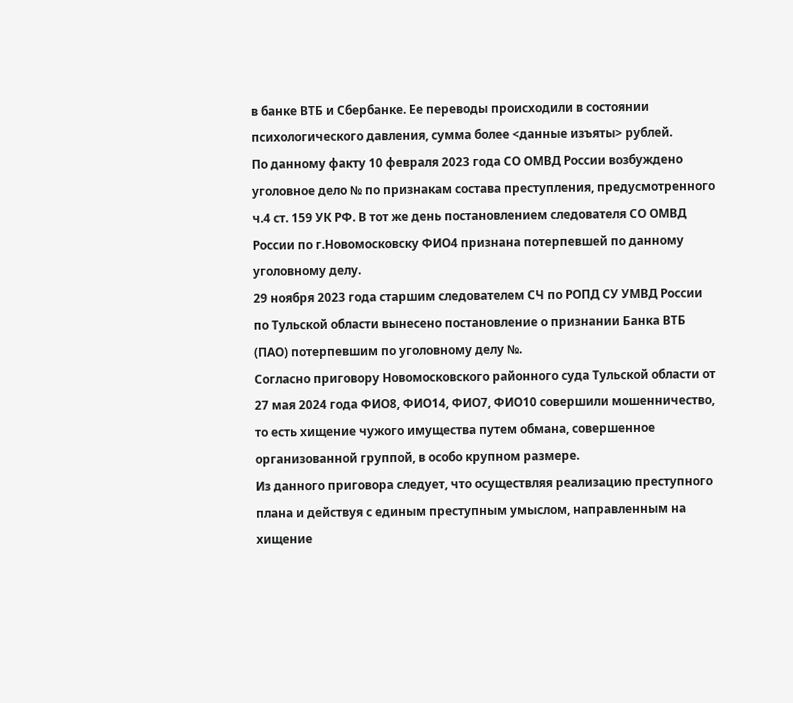в банке ВТБ и Сбербанке. Ее переводы происходили в состоянии психологического давления, сумма более <данные изъяты> рублей.
По данному факту 10 февраля 2023 года СО ОМВД России возбуждено уголовное дело № по признакам состава преступления, предусмотренного ч.4 ст. 159 УК РФ. В тот же день постановлением следователя СО ОМВД России по г.Новомосковску ФИО4 признана потерпевшей по данному уголовному делу.
29 ноября 2023 года старшим следователем СЧ по РОПД СУ УМВД России по Тульской области вынесено постановление о признании Банка ВТБ (ПАО) потерпевшим по уголовному делу №.
Согласно приговору Новомосковского районного суда Тульской области от 27 мая 2024 года ФИО8, ФИО14, ФИО7, ФИО10 совершили мошенничество, то есть хищение чужого имущества путем обмана, совершенное организованной группой, в особо крупном размере.
Из данного приговора следует, что осуществляя реализацию преступного плана и действуя с единым преступным умыслом, направленным на хищение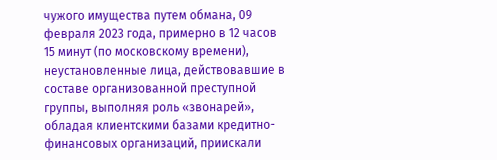чужого имущества путем обмана, 09 февраля 2023 года, примерно в 12 часов 15 минут (по московскому времени), неустановленные лица, действовавшие в составе организованной преступной группы, выполняя роль «звонарей», обладая клиентскими базами кредитно-финансовых организаций, приискали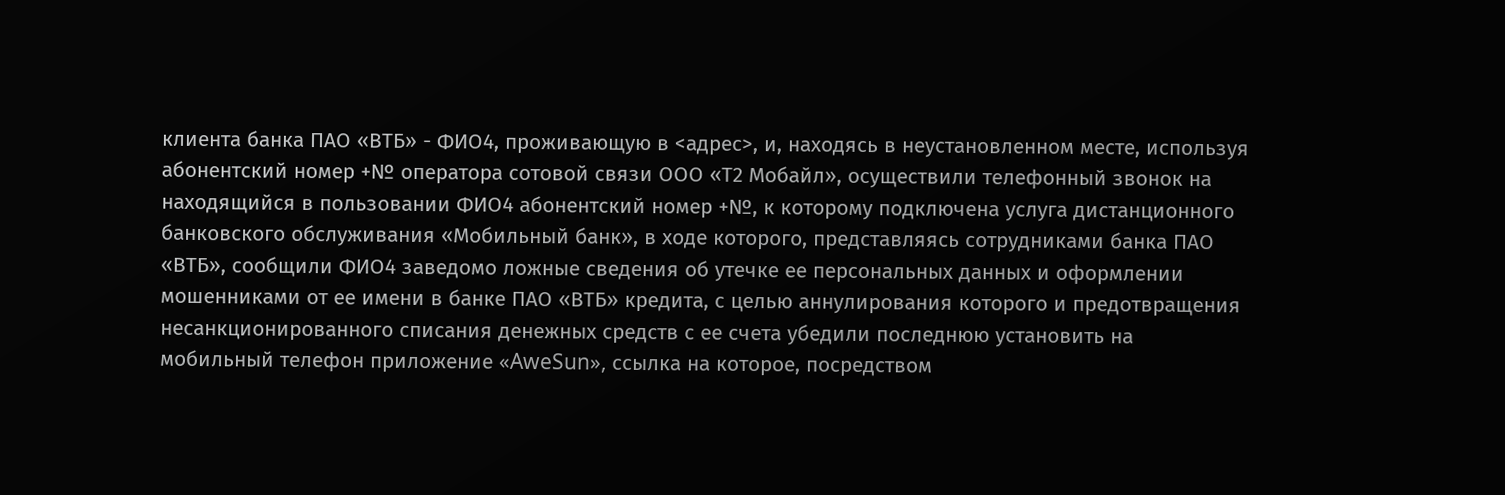клиента банка ПАО «ВТБ» - ФИО4, проживающую в <адрес>, и, находясь в неустановленном месте, используя абонентский номер +№ оператора сотовой связи ООО «Т2 Мобайл», осуществили телефонный звонок на находящийся в пользовании ФИО4 абонентский номер +№, к которому подключена услуга дистанционного банковского обслуживания «Мобильный банк», в ходе которого, представляясь сотрудниками банка ПАО «ВТБ», сообщили ФИО4 заведомо ложные сведения об утечке ее персональных данных и оформлении мошенниками от ее имени в банке ПАО «ВТБ» кредита, с целью аннулирования которого и предотвращения несанкционированного списания денежных средств с ее счета убедили последнюю установить на мобильный телефон приложение «AweSun», ссылка на которое, посредством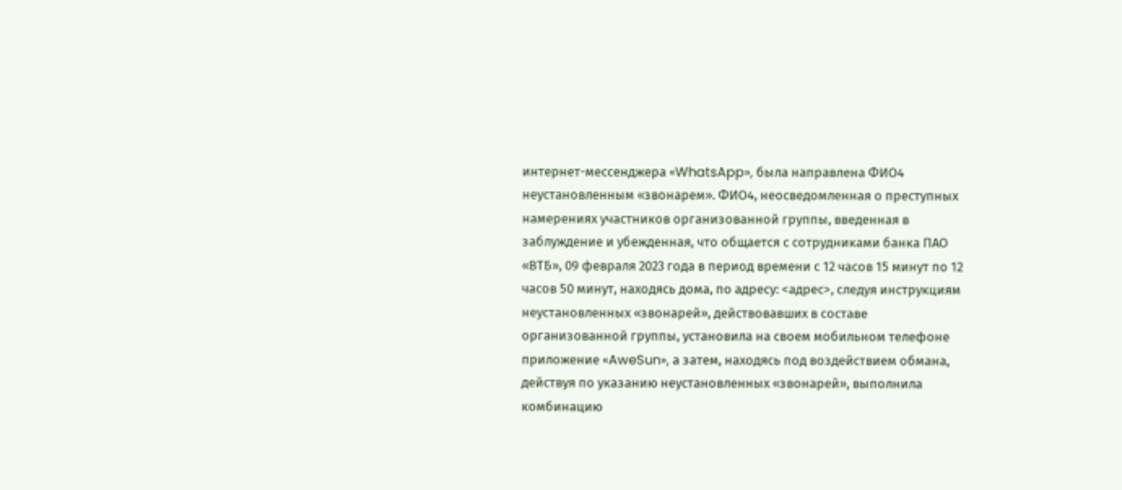интернет-мессенджера «WhatsApp», была направлена ФИО4 неустановленным «звонарем». ФИО4, неосведомленная о преступных намерениях участников организованной группы, введенная в заблуждение и убежденная, что общается с сотрудниками банка ПАО «ВТБ», 09 февраля 2023 года в период времени с 12 часов 15 минут по 12 часов 50 минут, находясь дома, по адресу: <адрес>, следуя инструкциям неустановленных «звонарей», действовавших в составе организованной группы, установила на своем мобильном телефоне приложение «AweSun», а затем, находясь под воздействием обмана, действуя по указанию неустановленных «звонарей», выполнила комбинацию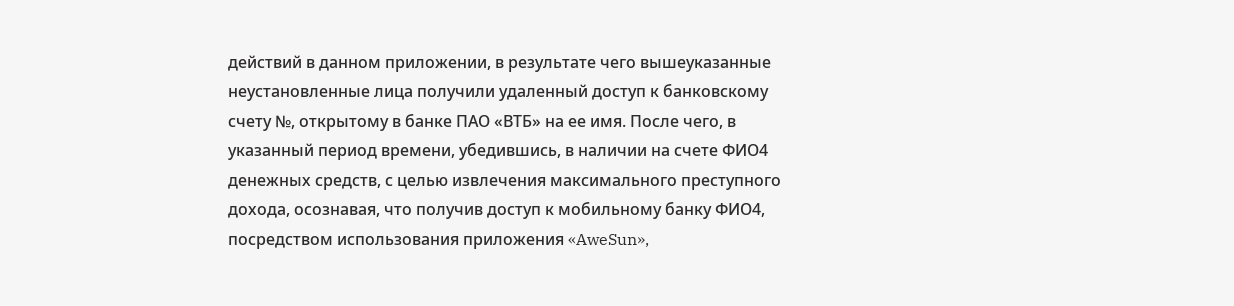действий в данном приложении, в результате чего вышеуказанные неустановленные лица получили удаленный доступ к банковскому счету №, открытому в банке ПАО «ВТБ» на ее имя. После чего, в указанный период времени, убедившись, в наличии на счете ФИО4 денежных средств, с целью извлечения максимального преступного дохода, осознавая, что получив доступ к мобильному банку ФИО4, посредством использования приложения «AweSun»,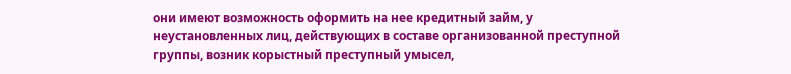они имеют возможность оформить на нее кредитный займ, у неустановленных лиц, действующих в составе организованной преступной группы, возник корыстный преступный умысел,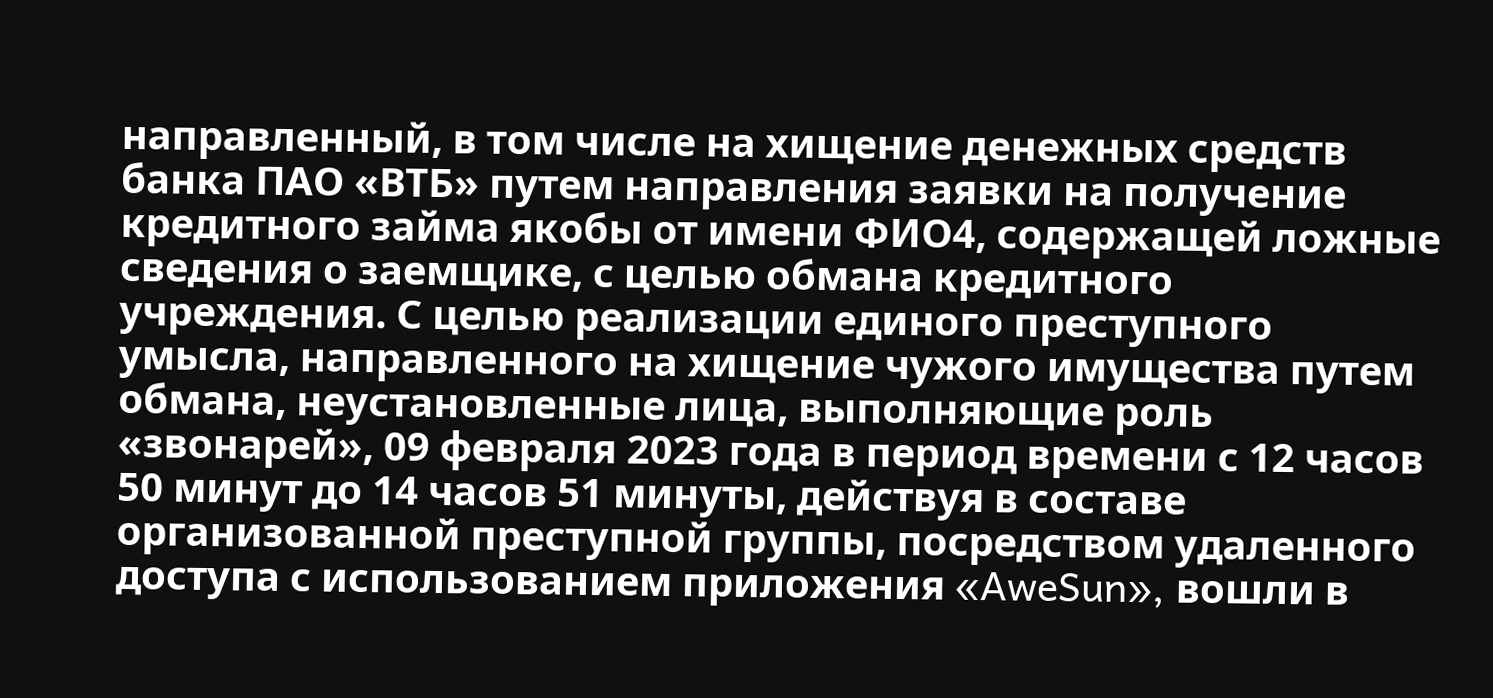направленный, в том числе на хищение денежных средств банка ПАО «ВТБ» путем направления заявки на получение кредитного займа якобы от имени ФИО4, содержащей ложные сведения о заемщике, с целью обмана кредитного учреждения. С целью реализации единого преступного умысла, направленного на хищение чужого имущества путем обмана, неустановленные лица, выполняющие роль «звонарей», 09 февраля 2023 года в период времени с 12 часов 50 минут до 14 часов 51 минуты, действуя в составе организованной преступной группы, посредством удаленного доступа с использованием приложения «AweSun», вошли в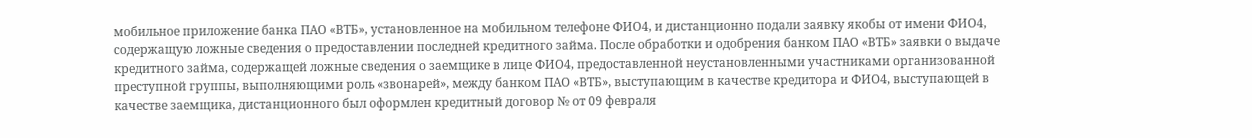мобильное приложение банка ПАО «ВТБ», установленное на мобильном телефоне ФИО4, и дистанционно подали заявку якобы от имени ФИО4, содержащую ложные сведения о предоставлении последней кредитного займа. После обработки и одобрения банком ПАО «ВТБ» заявки о выдаче кредитного займа, содержащей ложные сведения о заемщике в лице ФИО4, предоставленной неустановленными участниками организованной преступной группы, выполняющими роль «звонарей», между банком ПАО «ВТБ», выступающим в качестве кредитора и ФИО4, выступающей в качестве заемщика, дистанционного был оформлен кредитный договор № от 09 февраля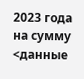2023 года на сумму <данные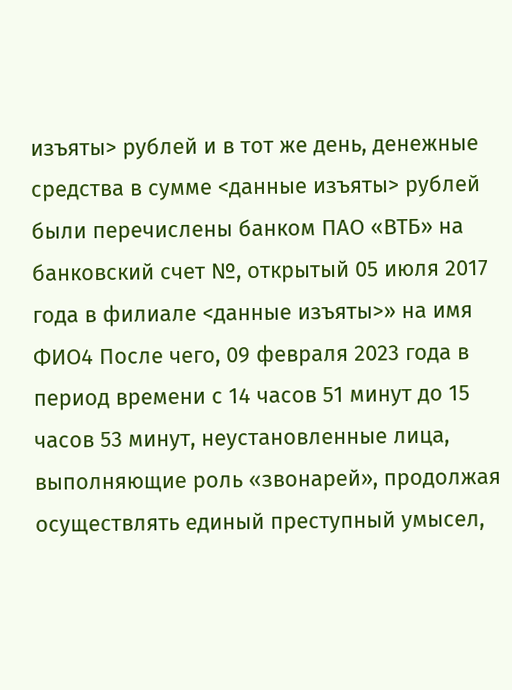изъяты> рублей и в тот же день, денежные средства в сумме <данные изъяты> рублей были перечислены банком ПАО «ВТБ» на банковский счет №, открытый 05 июля 2017 года в филиале <данные изъяты>» на имя ФИО4 После чего, 09 февраля 2023 года в период времени с 14 часов 51 минут до 15 часов 53 минут, неустановленные лица, выполняющие роль «звонарей», продолжая осуществлять единый преступный умысел,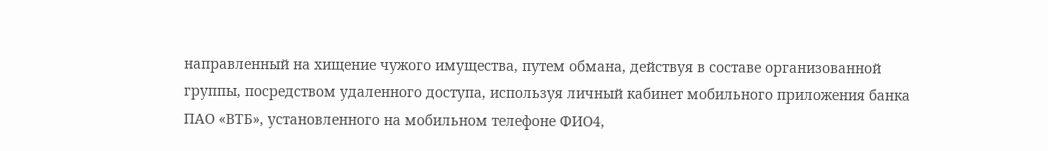направленный на хищение чужого имущества, путем обмана, действуя в составе организованной группы, посредством удаленного доступа, используя личный кабинет мобильного приложения банка ПАО «ВТБ», установленного на мобильном телефоне ФИО4,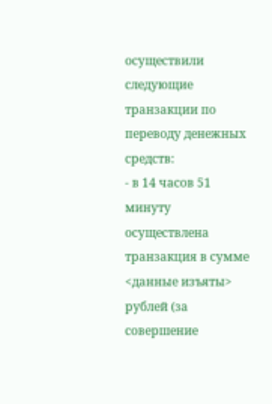осуществили следующие транзакции по переводу денежных средств:
- в 14 часов 51 минуту осуществлена транзакция в сумме <данные изъяты> рублей (за совершение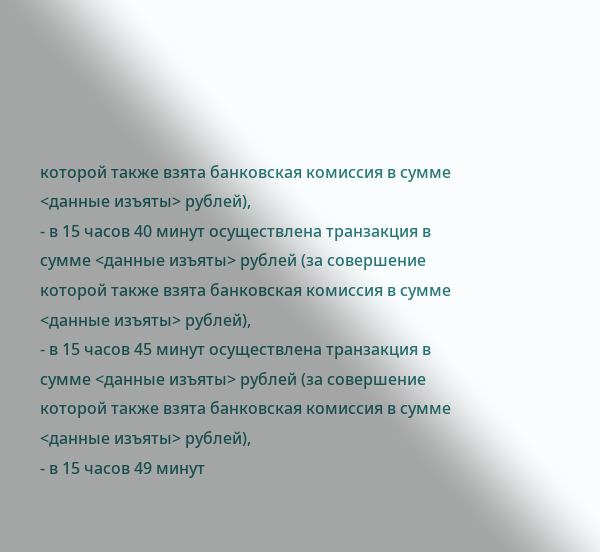которой также взята банковская комиссия в сумме <данные изъяты> рублей),
- в 15 часов 40 минут осуществлена транзакция в сумме <данные изъяты> рублей (за совершение которой также взята банковская комиссия в сумме <данные изъяты> рублей),
- в 15 часов 45 минут осуществлена транзакция в сумме <данные изъяты> рублей (за совершение которой также взята банковская комиссия в сумме <данные изъяты> рублей),
- в 15 часов 49 минут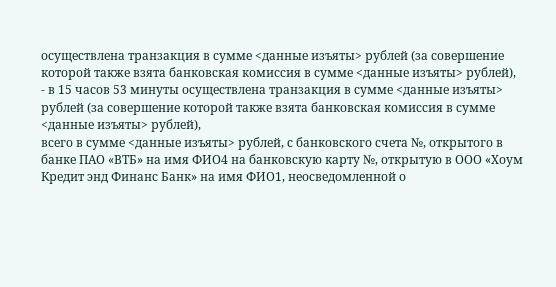осуществлена транзакция в сумме <данные изъяты> рублей (за совершение которой также взята банковская комиссия в сумме <данные изъяты> рублей),
- в 15 часов 53 минуты осуществлена транзакция в сумме <данные изъяты> рублей (за совершение которой также взята банковская комиссия в сумме <данные изъяты> рублей),
всего в сумме <данные изъяты> рублей, с банковского счета №, открытого в банке ПАО «ВТБ» на имя ФИО4 на банковскую карту №, открытую в ООО «Хоум Кредит энд Финанс Банк» на имя ФИО1, неосведомленной о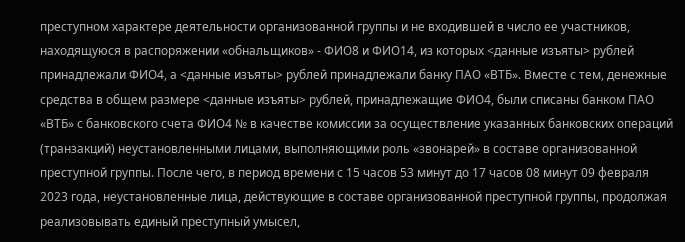преступном характере деятельности организованной группы и не входившей в число ее участников, находящуюся в распоряжении «обнальщиков» - ФИО8 и ФИО14, из которых <данные изъяты> рублей принадлежали ФИО4, а <данные изъяты> рублей принадлежали банку ПАО «ВТБ». Вместе с тем, денежные средства в общем размере <данные изъяты> рублей, принадлежащие ФИО4, были списаны банком ПАО «ВТБ» с банковского счета ФИО4 № в качестве комиссии за осуществление указанных банковских операций (транзакций) неустановленными лицами, выполняющими роль «звонарей» в составе организованной преступной группы. После чего, в период времени с 15 часов 53 минут до 17 часов 08 минут 09 февраля 2023 года, неустановленные лица, действующие в составе организованной преступной группы, продолжая реализовывать единый преступный умысел,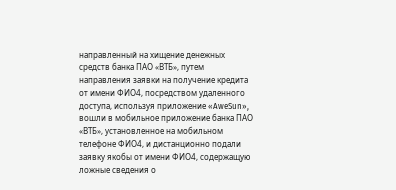направленный на хищение денежных средств банка ПАО «ВТБ», путем направления заявки на получение кредита от имени ФИО4, посредством удаленного доступа, используя приложение «AweSun», вошли в мобильное приложение банка ПАО «ВТБ», установленное на мобильном телефоне ФИО4, и дистанционно подали заявку якобы от имени ФИО4, содержащую ложные сведения о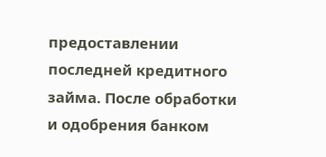предоставлении последней кредитного займа. После обработки и одобрения банком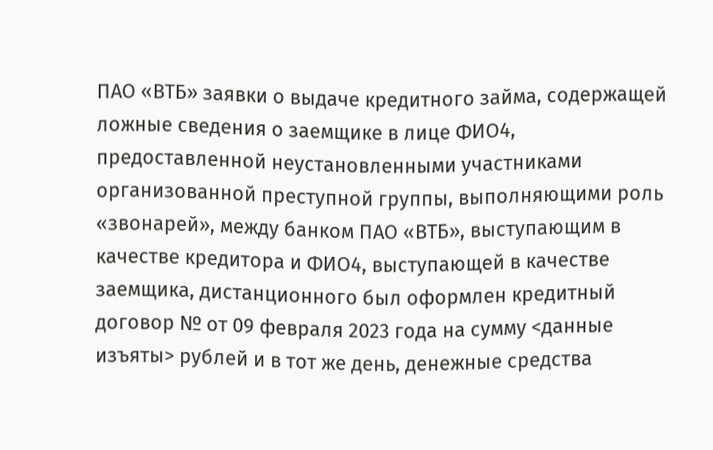ПАО «ВТБ» заявки о выдаче кредитного займа, содержащей ложные сведения о заемщике в лице ФИО4, предоставленной неустановленными участниками организованной преступной группы, выполняющими роль «звонарей», между банком ПАО «ВТБ», выступающим в качестве кредитора и ФИО4, выступающей в качестве заемщика, дистанционного был оформлен кредитный договор № от 09 февраля 2023 года на сумму <данные изъяты> рублей и в тот же день, денежные средства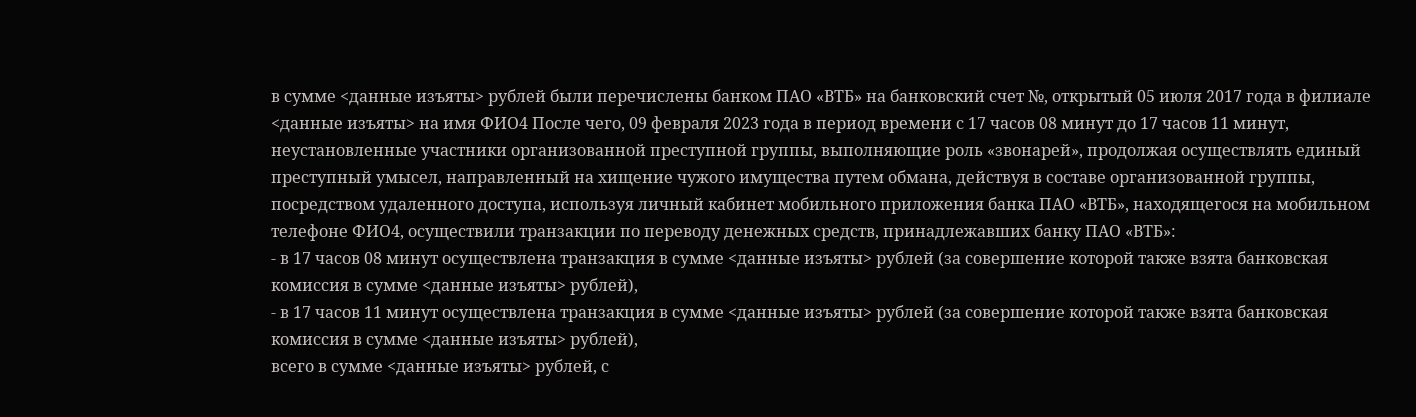в сумме <данные изъяты> рублей были перечислены банком ПАО «ВТБ» на банковский счет №, открытый 05 июля 2017 года в филиале <данные изъяты> на имя ФИО4 После чего, 09 февраля 2023 года в период времени с 17 часов 08 минут до 17 часов 11 минут, неустановленные участники организованной преступной группы, выполняющие роль «звонарей», продолжая осуществлять единый преступный умысел, направленный на хищение чужого имущества путем обмана, действуя в составе организованной группы, посредством удаленного доступа, используя личный кабинет мобильного приложения банка ПАО «ВТБ», находящегося на мобильном телефоне ФИО4, осуществили транзакции по переводу денежных средств, принадлежавших банку ПАО «ВТБ»:
- в 17 часов 08 минут осуществлена транзакция в сумме <данные изъяты> рублей (за совершение которой также взята банковская комиссия в сумме <данные изъяты> рублей),
- в 17 часов 11 минут осуществлена транзакция в сумме <данные изъяты> рублей (за совершение которой также взята банковская комиссия в сумме <данные изъяты> рублей),
всего в сумме <данные изъяты> рублей, с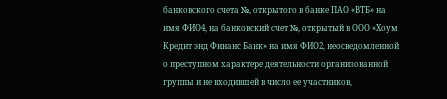банковского счета №, открытого в банке ПАО «ВТБ» на имя ФИО4, на банковский счет №, открытый в ООО «Хоум Кредит энд Финанс Банк» на имя ФИО2, неосведомленной о преступном характере деятельности организованной группы и не входившей в число ее участников,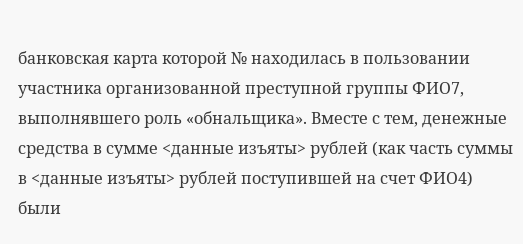банковская карта которой № находилась в пользовании участника организованной преступной группы ФИО7, выполнявшего роль «обнальщика». Вместе с тем, денежные средства в сумме <данные изъяты> рублей (как часть суммы в <данные изъяты> рублей поступившей на счет ФИО4) были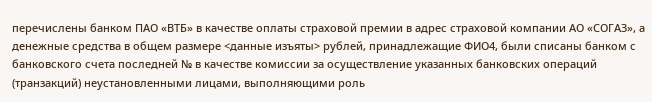перечислены банком ПАО «ВТБ» в качестве оплаты страховой премии в адрес страховой компании АО «СОГАЗ», а денежные средства в общем размере <данные изъяты> рублей, принадлежащие ФИО4, были списаны банком с банковского счета последней № в качестве комиссии за осуществление указанных банковских операций (транзакций) неустановленными лицами, выполняющими роль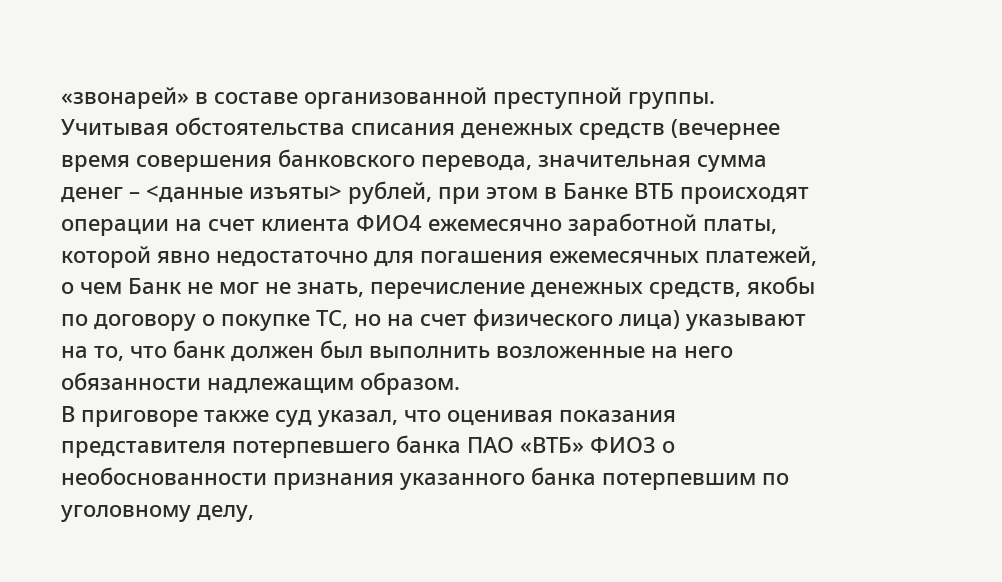«звонарей» в составе организованной преступной группы. Учитывая обстоятельства списания денежных средств (вечернее время совершения банковского перевода, значительная сумма денег – <данные изъяты> рублей, при этом в Банке ВТБ происходят операции на счет клиента ФИО4 ежемесячно заработной платы, которой явно недостаточно для погашения ежемесячных платежей, о чем Банк не мог не знать, перечисление денежных средств, якобы по договору о покупке ТС, но на счет физического лица) указывают на то, что банк должен был выполнить возложенные на него обязанности надлежащим образом.
В приговоре также суд указал, что оценивая показания представителя потерпевшего банка ПАО «ВТБ» ФИО3 о необоснованности признания указанного банка потерпевшим по уголовному делу,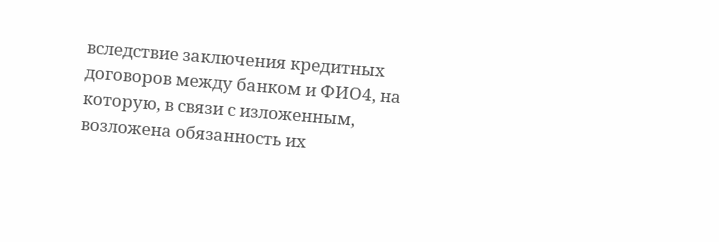вследствие заключения кредитных договоров между банком и ФИО4, на которую, в связи с изложенным, возложена обязанность их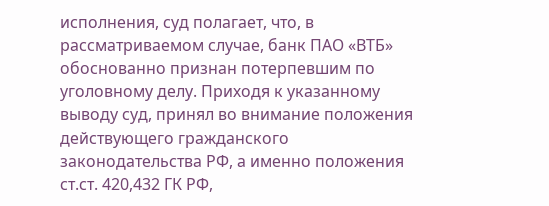исполнения, суд полагает, что, в рассматриваемом случае, банк ПАО «ВТБ» обоснованно признан потерпевшим по уголовному делу. Приходя к указанному выводу суд, принял во внимание положения действующего гражданского законодательства РФ, а именно положения ст.ст. 420,432 ГК РФ,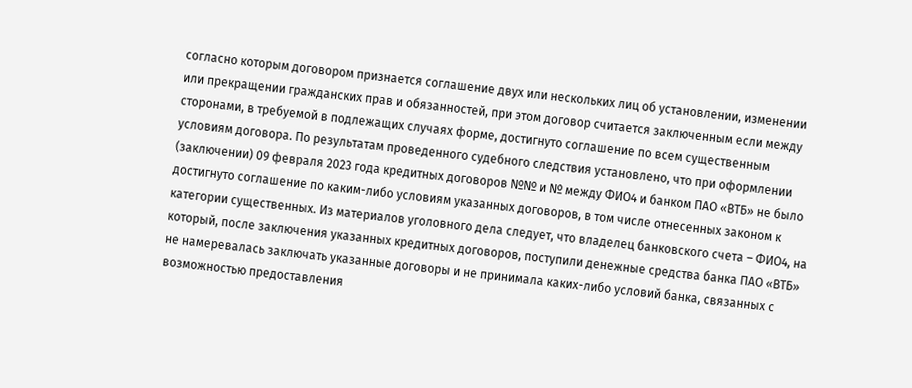согласно которым договором признается соглашение двух или нескольких лиц об установлении, изменении или прекращении гражданских прав и обязанностей, при этом договор считается заключенным если между сторонами, в требуемой в подлежащих случаях форме, достигнуто соглашение по всем существенным условиям договора. По результатам проведенного судебного следствия установлено, что при оформлении (заключении) 09 февраля 2023 года кредитных договоров №№ и № между ФИО4 и банком ПАО «ВТБ» не было достигнуто соглашение по каким-либо условиям указанных договоров, в том числе отнесенных законом к категории существенных. Из материалов уголовного дела следует, что владелец банковского счета – ФИО4, на который, после заключения указанных кредитных договоров, поступили денежные средства банка ПАО «ВТБ» не намеревалась заключать указанные договоры и не принимала каких-либо условий банка, связанных с возможностью предоставления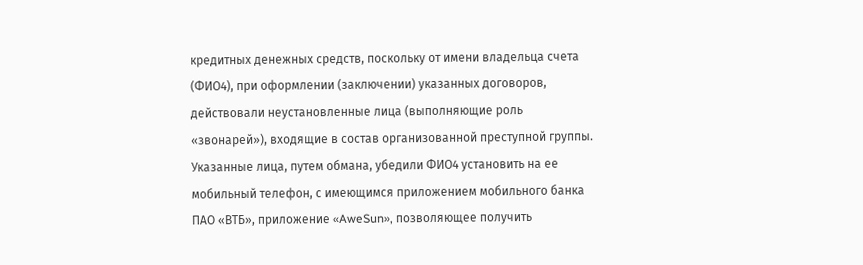кредитных денежных средств, поскольку от имени владельца счета (ФИО4), при оформлении (заключении) указанных договоров, действовали неустановленные лица (выполняющие роль «звонарей»), входящие в состав организованной преступной группы. Указанные лица, путем обмана, убедили ФИО4 установить на ее мобильный телефон, с имеющимся приложением мобильного банка ПАО «ВТБ», приложение «AweSun», позволяющее получить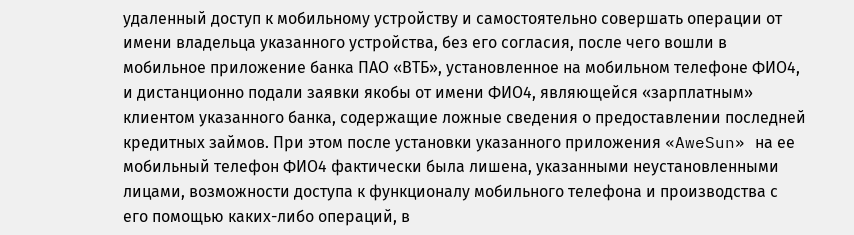удаленный доступ к мобильному устройству и самостоятельно совершать операции от имени владельца указанного устройства, без его согласия, после чего вошли в мобильное приложение банка ПАО «ВТБ», установленное на мобильном телефоне ФИО4, и дистанционно подали заявки якобы от имени ФИО4, являющейся «зарплатным» клиентом указанного банка, содержащие ложные сведения о предоставлении последней кредитных займов. При этом после установки указанного приложения «AweSun» на ее мобильный телефон ФИО4 фактически была лишена, указанными неустановленными лицами, возможности доступа к функционалу мобильного телефона и производства с его помощью каких-либо операций, в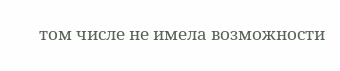том числе не имела возможности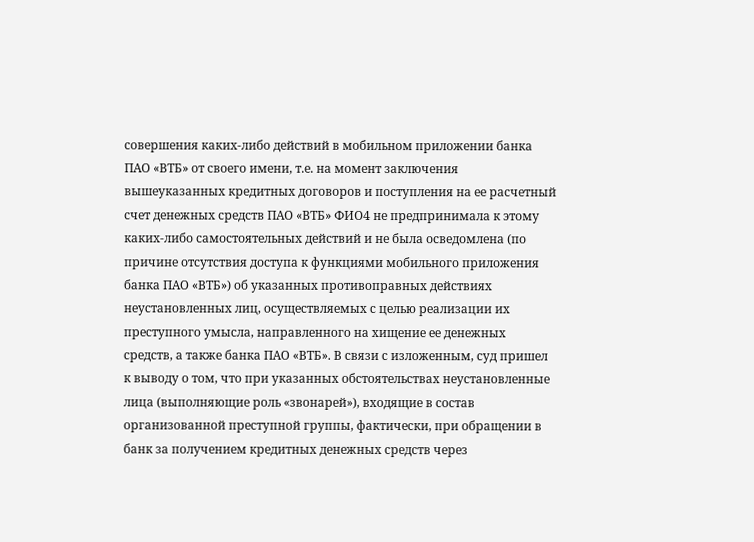совершения каких-либо действий в мобильном приложении банка ПАО «ВТБ» от своего имени, т.е. на момент заключения вышеуказанных кредитных договоров и поступления на ее расчетный счет денежных средств ПАО «ВТБ» ФИО4 не предпринимала к этому каких-либо самостоятельных действий и не была осведомлена (по причине отсутствия доступа к функциями мобильного приложения банка ПАО «ВТБ») об указанных противоправных действиях неустановленных лиц, осуществляемых с целью реализации их преступного умысла, направленного на хищение ее денежных средств, а также банка ПАО «ВТБ». В связи с изложенным, суд пришел к выводу о том, что при указанных обстоятельствах неустановленные лица (выполняющие роль «звонарей»), входящие в состав организованной преступной группы, фактически, при обращении в банк за получением кредитных денежных средств через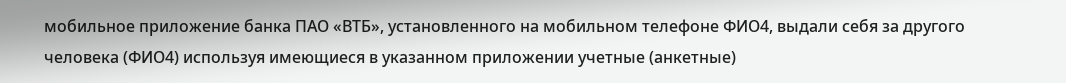мобильное приложение банка ПАО «ВТБ», установленного на мобильном телефоне ФИО4, выдали себя за другого человека (ФИО4) используя имеющиеся в указанном приложении учетные (анкетные)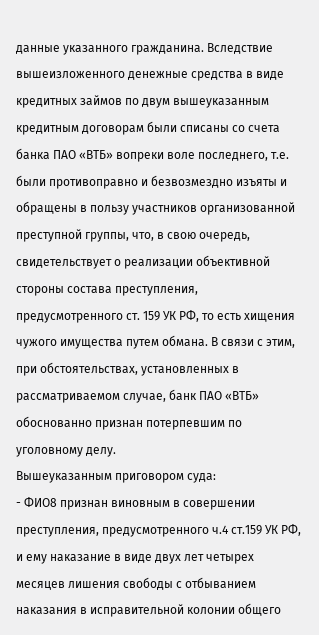данные указанного гражданина. Вследствие вышеизложенного денежные средства в виде кредитных займов по двум вышеуказанным кредитным договорам были списаны со счета банка ПАО «ВТБ» вопреки воле последнего, т.е. были противоправно и безвозмездно изъяты и обращены в пользу участников организованной преступной группы, что, в свою очередь, свидетельствует о реализации объективной стороны состава преступления, предусмотренного ст. 159 УК РФ, то есть хищения чужого имущества путем обмана. В связи с этим, при обстоятельствах, установленных в рассматриваемом случае, банк ПАО «ВТБ» обоснованно признан потерпевшим по уголовному делу.
Вышеуказанным приговором суда:
- ФИО8 признан виновным в совершении преступления, предусмотренного ч.4 ст.159 УК РФ, и ему наказание в виде двух лет четырех месяцев лишения свободы с отбыванием наказания в исправительной колонии общего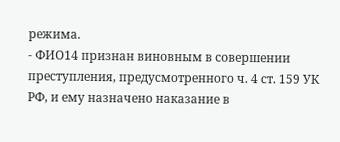режима.
- ФИО14 признан виновным в совершении преступления, предусмотренного ч. 4 ст. 159 УК РФ, и ему назначено наказание в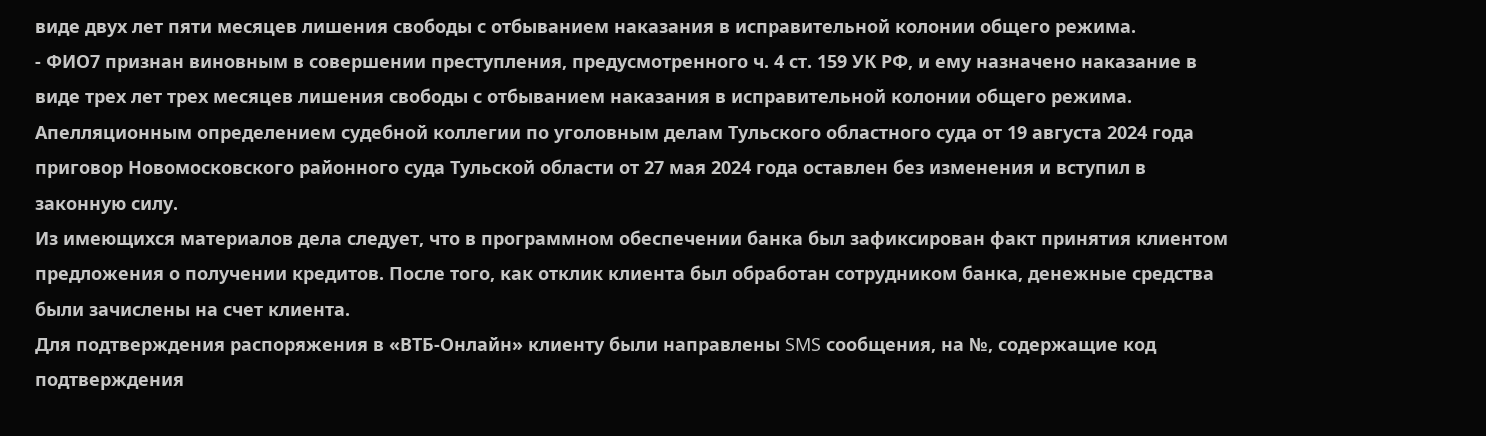виде двух лет пяти месяцев лишения свободы с отбыванием наказания в исправительной колонии общего режима.
- ФИО7 признан виновным в совершении преступления, предусмотренного ч. 4 ст. 159 УК РФ, и ему назначено наказание в виде трех лет трех месяцев лишения свободы с отбыванием наказания в исправительной колонии общего режима.
Апелляционным определением судебной коллегии по уголовным делам Тульского областного суда от 19 августа 2024 года приговор Новомосковского районного суда Тульской области от 27 мая 2024 года оставлен без изменения и вступил в законную силу.
Из имеющихся материалов дела следует, что в программном обеспечении банка был зафиксирован факт принятия клиентом предложения о получении кредитов. После того, как отклик клиента был обработан сотрудником банка, денежные средства были зачислены на счет клиента.
Для подтверждения распоряжения в «ВТБ-Онлайн» клиенту были направлены SMS сообщения, на №, содержащие код подтверждения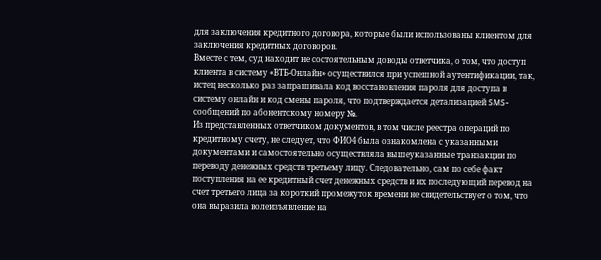для заключения кредитного договора, которые были использованы клиентом для заключения кредитных договоров.
Вместе с тем, суд находит не состоятельным доводы ответчика, о том, что доступ клиента в систему «ВТБ-Онлайн» осуществился при успешной аутентификации, так, истец несколько раз запрашивала код восстановления пароля для доступа в систему онлайн и код смены пароля, что подтверждается детализацией SMS-сообщений по абонентскому номеру №.
Из представленных ответчиком документов, в том числе реестра операций по кредитному счету, не следует, что ФИО4 была ознакомлена с указанными документами и самостоятельно осуществляла вышеуказанные транзакции по переводу денежных средств третьему лицу. Следовательно, сам по себе факт поступления на ее кредитный счет денежных средств и их последующий перевод на счет третьего лица за короткий промежуток времени не свидетельствует о том, что она выразила волеизъявление на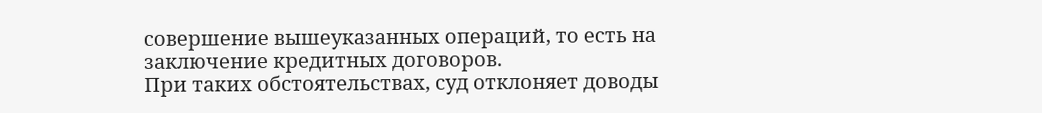совершение вышеуказанных операций, то есть на заключение кредитных договоров.
При таких обстоятельствах, суд отклоняет доводы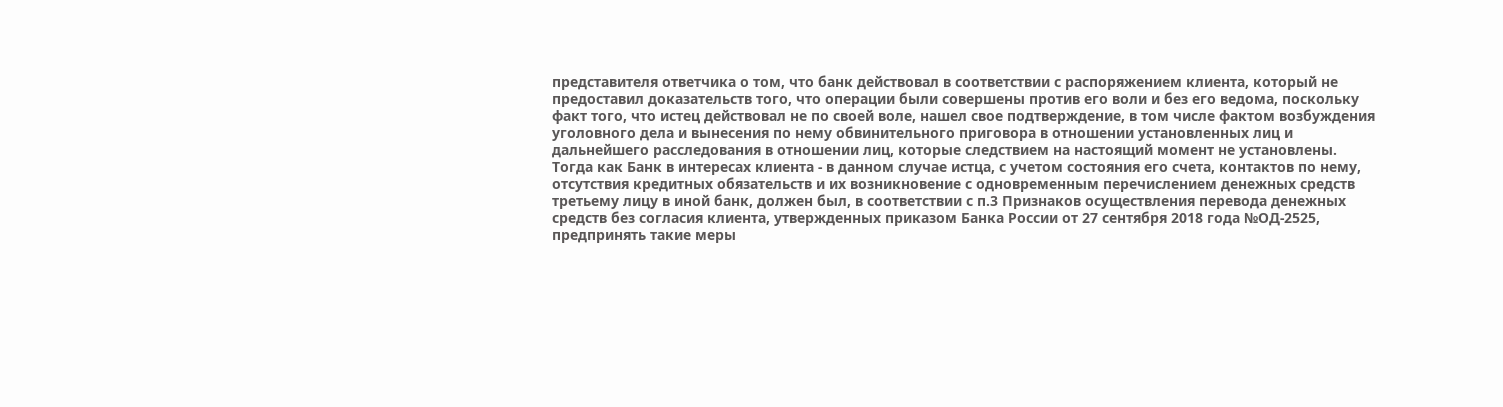представителя ответчика о том, что банк действовал в соответствии с распоряжением клиента, который не предоставил доказательств того, что операции были совершены против его воли и без его ведома, поскольку факт того, что истец действовал не по своей воле, нашел свое подтверждение, в том числе фактом возбуждения уголовного дела и вынесения по нему обвинительного приговора в отношении установленных лиц и дальнейшего расследования в отношении лиц, которые следствием на настоящий момент не установлены. Тогда как Банк в интересах клиента - в данном случае истца, с учетом состояния его счета, контактов по нему, отсутствия кредитных обязательств и их возникновение с одновременным перечислением денежных средств третьему лицу в иной банк, должен был, в соответствии с п.3 Признаков осуществления перевода денежных средств без согласия клиента, утвержденных приказом Банка России от 27 сентября 2018 года №ОД-2525, предпринять такие меры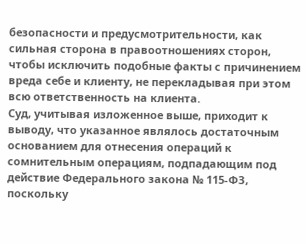безопасности и предусмотрительности, как сильная сторона в правоотношениях сторон, чтобы исключить подобные факты с причинением вреда себе и клиенту, не перекладывая при этом всю ответственность на клиента.
Суд, учитывая изложенное выше, приходит к выводу, что указанное являлось достаточным основанием для отнесения операций к сомнительным операциям, подпадающим под действие Федерального закона № 115-ФЗ, поскольку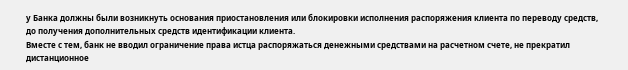у Банка должны были возникнуть основания приостановления или блокировки исполнения распоряжения клиента по переводу средств, до получения дополнительных средств идентификации клиента.
Вместе с тем, банк не вводил ограничение права истца распоряжаться денежными средствами на расчетном счете, не прекратил дистанционное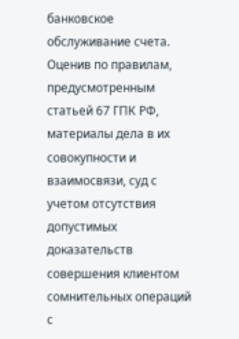банковское обслуживание счета.
Оценив по правилам, предусмотренным статьей 67 ГПК РФ, материалы дела в их совокупности и взаимосвязи, суд с учетом отсутствия допустимых доказательств совершения клиентом сомнительных операций с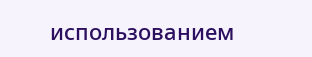использованием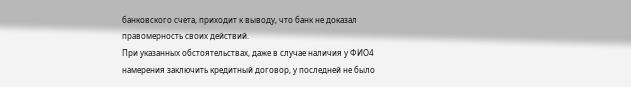банковского счета, приходит к выводу, что банк не доказал правомерность своих действий.
При указанных обстоятельствах, даже в случае наличия у ФИО4 намерения заключить кредитный договор, у последней не было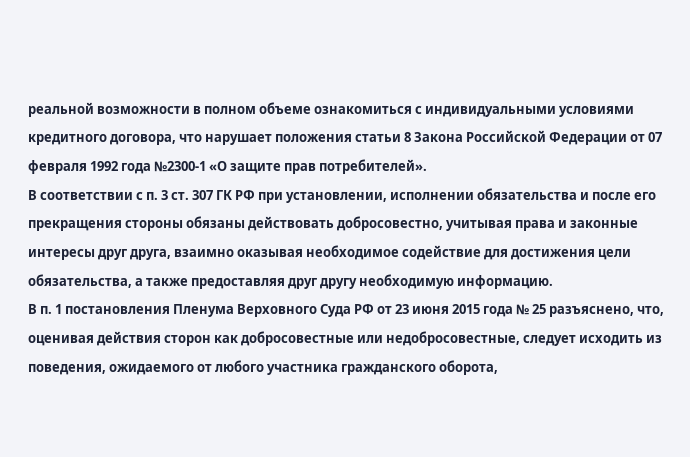реальной возможности в полном объеме ознакомиться с индивидуальными условиями кредитного договора, что нарушает положения статьи 8 Закона Российской Федерации от 07 февраля 1992 года №2300-1 «О защите прав потребителей».
В соответствии с п. 3 ст. 307 ГК РФ при установлении, исполнении обязательства и после его прекращения стороны обязаны действовать добросовестно, учитывая права и законные интересы друг друга, взаимно оказывая необходимое содействие для достижения цели обязательства, а также предоставляя друг другу необходимую информацию.
В п. 1 постановления Пленума Верховного Суда РФ от 23 июня 2015 года № 25 разъяснено, что, оценивая действия сторон как добросовестные или недобросовестные, следует исходить из поведения, ожидаемого от любого участника гражданского оборота,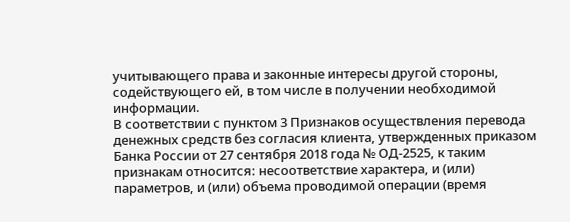учитывающего права и законные интересы другой стороны, содействующего ей, в том числе в получении необходимой информации.
В соответствии с пунктом 3 Признаков осуществления перевода денежных средств без согласия клиента, утвержденных приказом Банка России от 27 сентября 2018 года № ОД-2525, к таким признакам относится: несоответствие характера, и (или) параметров, и (или) объема проводимой операции (время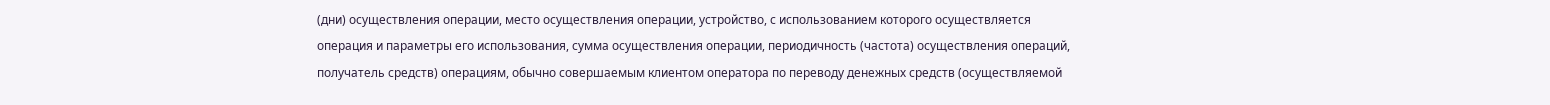(дни) осуществления операции, место осуществления операции, устройство, с использованием которого осуществляется операция и параметры его использования, сумма осуществления операции, периодичность (частота) осуществления операций, получатель средств) операциям, обычно совершаемым клиентом оператора по переводу денежных средств (осуществляемой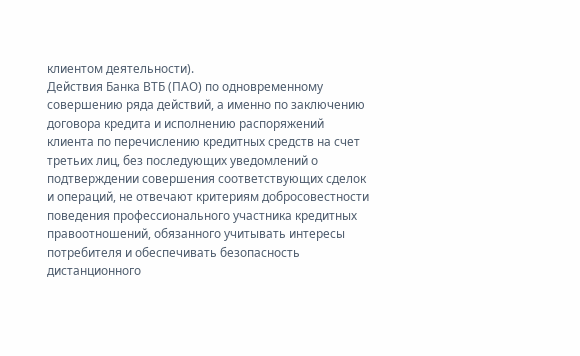клиентом деятельности).
Действия Банка ВТБ (ПАО) по одновременному совершению ряда действий, а именно по заключению договора кредита и исполнению распоряжений клиента по перечислению кредитных средств на счет третьих лиц, без последующих уведомлений о подтверждении совершения соответствующих сделок и операций, не отвечают критериям добросовестности поведения профессионального участника кредитных правоотношений, обязанного учитывать интересы потребителя и обеспечивать безопасность дистанционного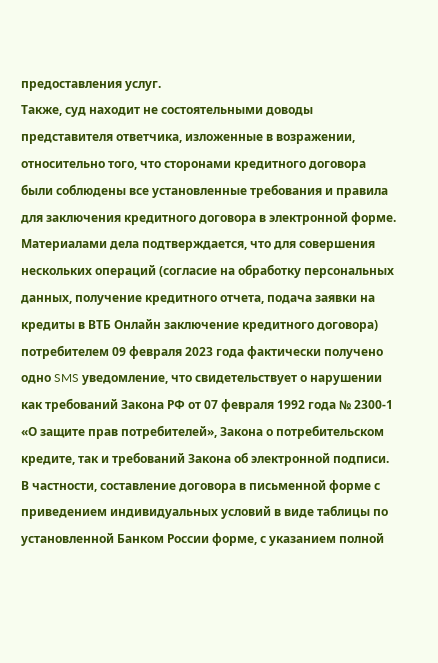предоставления услуг.
Также, суд находит не состоятельными доводы представителя ответчика, изложенные в возражении, относительно того, что сторонами кредитного договора были соблюдены все установленные требования и правила для заключения кредитного договора в электронной форме.
Материалами дела подтверждается, что для совершения нескольких операций (согласие на обработку персональных данных, получение кредитного отчета, подача заявки на кредиты в ВТБ Онлайн заключение кредитного договора) потребителем 09 февраля 2023 года фактически получено одно SMS уведомление, что свидетельствует о нарушении как требований Закона РФ от 07 февраля 1992 года № 2300-1 «О защите прав потребителей», Закона о потребительском кредите, так и требований Закона об электронной подписи.
В частности, составление договора в письменной форме с приведением индивидуальных условий в виде таблицы по установленной Банком России форме, с указанием полной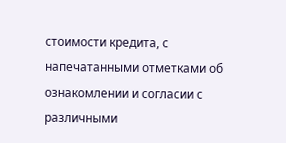стоимости кредита, с напечатанными отметками об ознакомлении и согласии с различными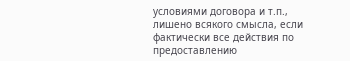условиями договора и т.п., лишено всякого смысла, если фактически все действия по предоставлению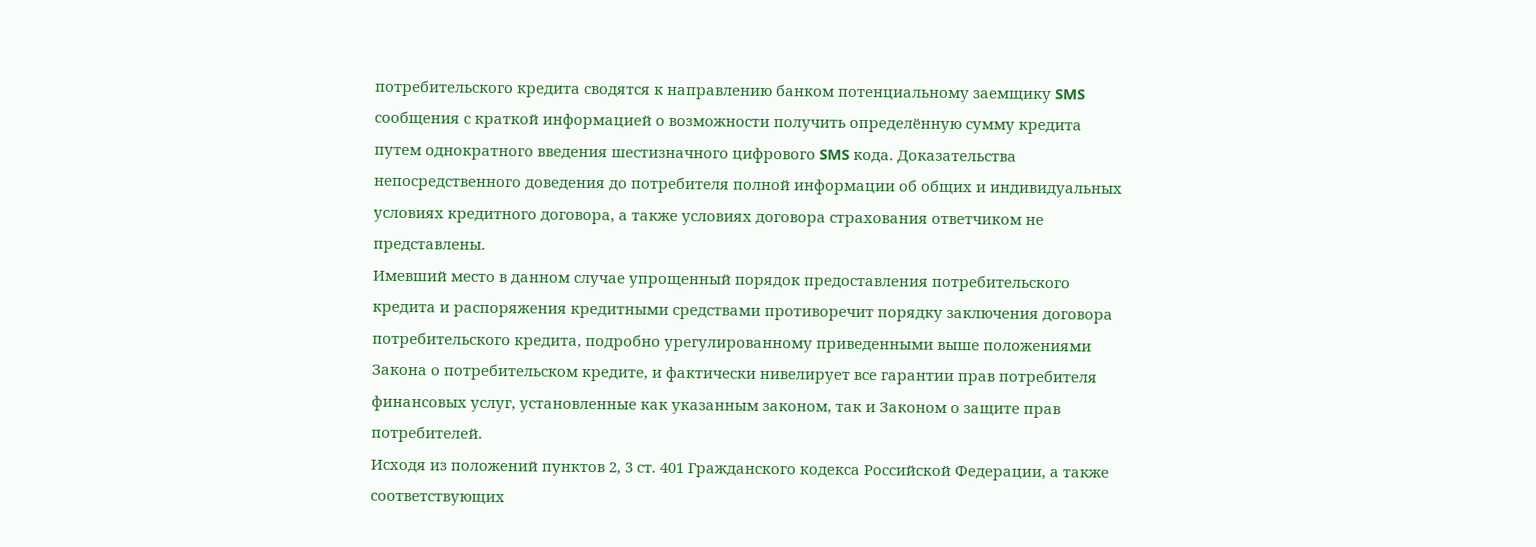потребительского кредита сводятся к направлению банком потенциальному заемщику SMS сообщения с краткой информацией о возможности получить определённую сумму кредита путем однократного введения шестизначного цифрового SMS кода. Доказательства непосредственного доведения до потребителя полной информации об общих и индивидуальных условиях кредитного договора, а также условиях договора страхования ответчиком не представлены.
Имевший место в данном случае упрощенный порядок предоставления потребительского кредита и распоряжения кредитными средствами противоречит порядку заключения договора потребительского кредита, подробно урегулированному приведенными выше положениями Закона о потребительском кредите, и фактически нивелирует все гарантии прав потребителя финансовых услуг, установленные как указанным законом, так и Законом о защите прав потребителей.
Исходя из положений пунктов 2, 3 ст. 401 Гражданского кодекса Российской Федерации, а также соответствующих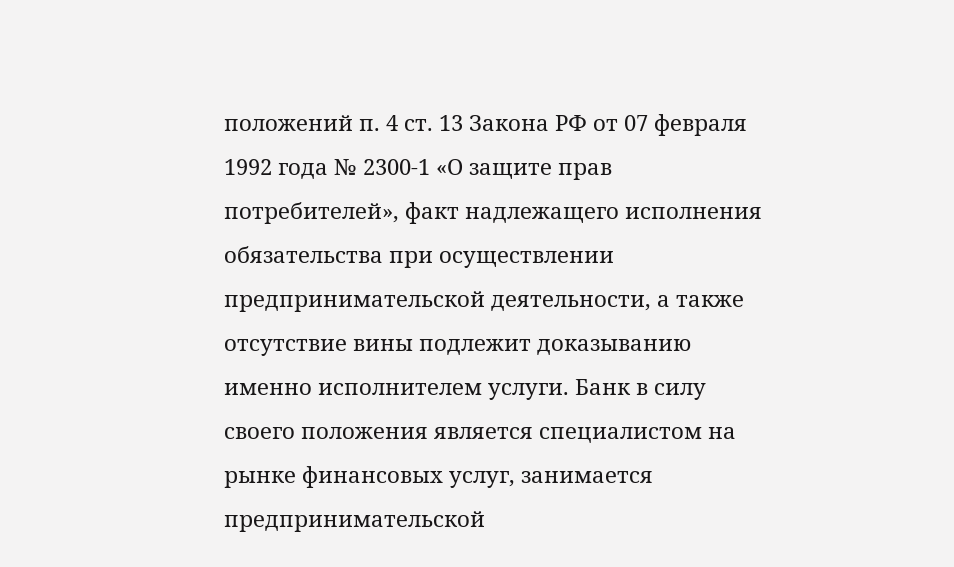положений п. 4 ст. 13 Закона РФ от 07 февраля 1992 года № 2300-1 «О защите прав потребителей», факт надлежащего исполнения обязательства при осуществлении предпринимательской деятельности, а также отсутствие вины подлежит доказыванию именно исполнителем услуги. Банк в силу своего положения является специалистом на рынке финансовых услуг, занимается предпринимательской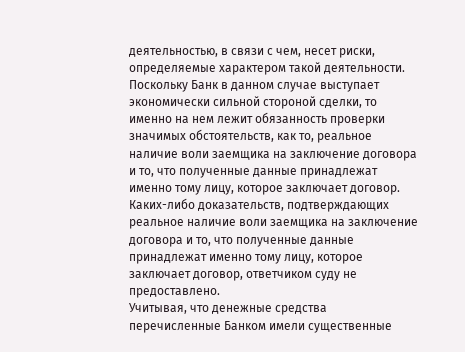деятельностью, в связи с чем, несет риски, определяемые характером такой деятельности.
Поскольку Банк в данном случае выступает экономически сильной стороной сделки, то именно на нем лежит обязанность проверки значимых обстоятельств, как то, реальное наличие воли заемщика на заключение договора и то, что полученные данные принадлежат именно тому лицу, которое заключает договор.
Каких-либо доказательств, подтверждающих реальное наличие воли заемщика на заключение договора и то, что полученные данные принадлежат именно тому лицу, которое заключает договор, ответчиком суду не предоставлено.
Учитывая, что денежные средства перечисленные Банком имели существенные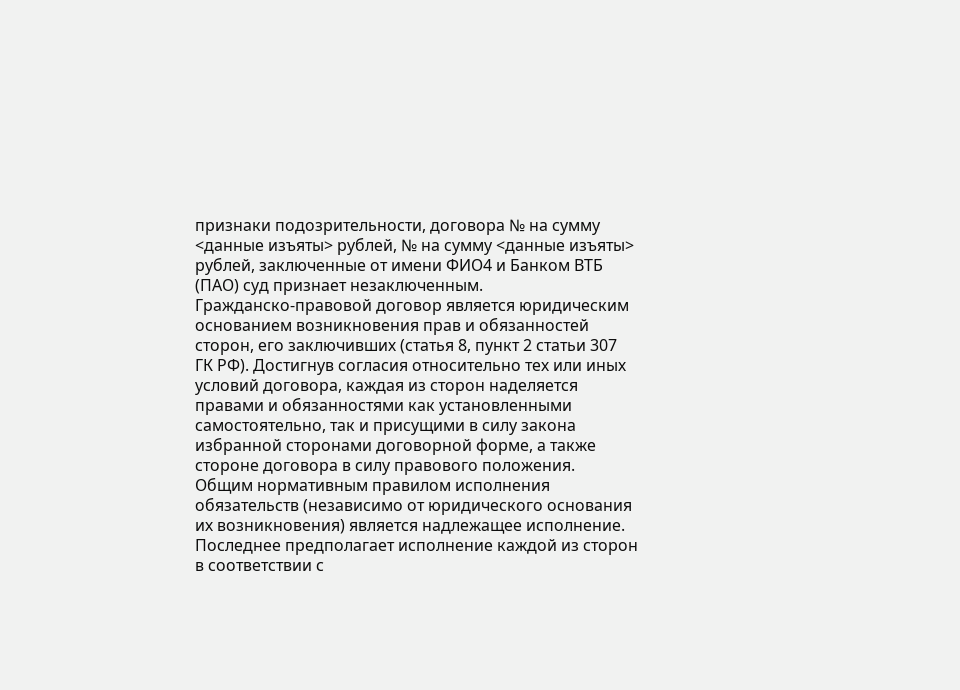признаки подозрительности, договора № на сумму <данные изъяты> рублей, № на сумму <данные изъяты> рублей, заключенные от имени ФИО4 и Банком ВТБ (ПАО) суд признает незаключенным.
Гражданско-правовой договор является юридическим основанием возникновения прав и обязанностей сторон, его заключивших (статья 8, пункт 2 статьи 307 ГК РФ). Достигнув согласия относительно тех или иных условий договора, каждая из сторон наделяется правами и обязанностями как установленными самостоятельно, так и присущими в силу закона избранной сторонами договорной форме, а также стороне договора в силу правового положения.
Общим нормативным правилом исполнения обязательств (независимо от юридического основания их возникновения) является надлежащее исполнение. Последнее предполагает исполнение каждой из сторон в соответствии с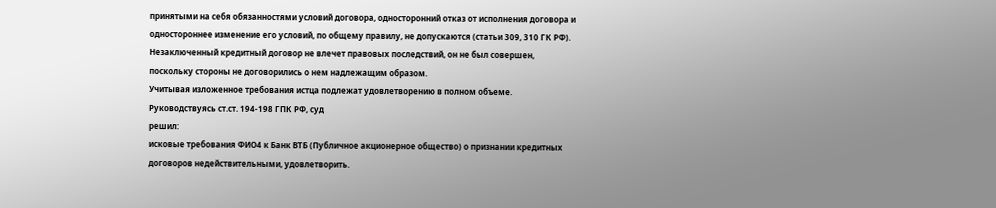принятыми на себя обязанностями условий договора, односторонний отказ от исполнения договора и одностороннее изменение его условий, по общему правилу, не допускаются (статьи 309, 310 ГК РФ).
Незаключенный кредитный договор не влечет правовых последствий, он не был совершен, поскольку стороны не договорились о нем надлежащим образом.
Учитывая изложенное требования истца подлежат удовлетворению в полном объеме.
Руководствуясь ст.ст. 194-198 ГПК РФ, суд
решил:
исковые требования ФИО4 к Банк ВТБ (Публичное акционерное общество) о признании кредитных договоров недействительными, удовлетворить.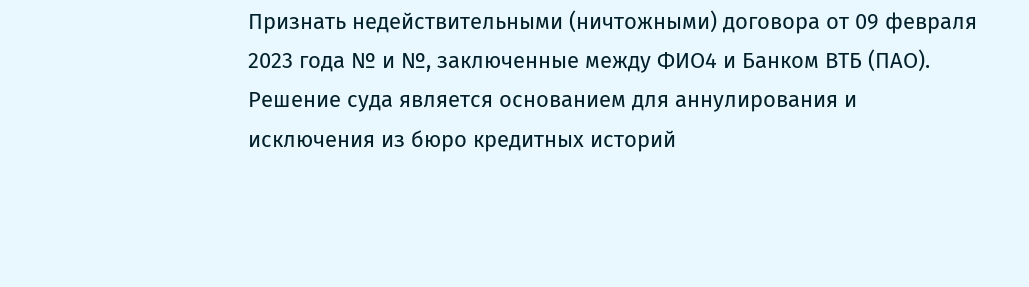Признать недействительными (ничтожными) договора от 09 февраля 2023 года № и №, заключенные между ФИО4 и Банком ВТБ (ПАО).
Решение суда является основанием для аннулирования и исключения из бюро кредитных историй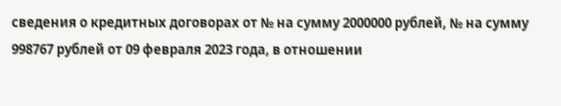сведения о кредитных договорах от № на сумму 2000000 рублей, № на сумму 998767 рублей от 09 февраля 2023 года, в отношении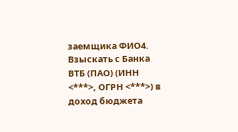заемщика ФИО4.
Взыскать с Банка ВТБ (ПАО) (ИНН <***>, ОГРН <***>) в доход бюджета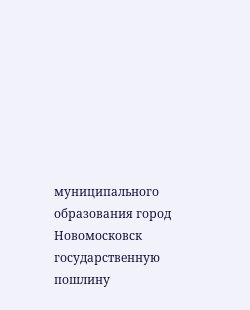муниципального образования город Новомосковск государственную пошлину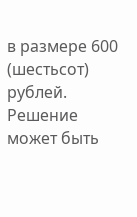в размере 600 (шестьсот) рублей.
Решение может быть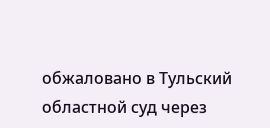обжаловано в Тульский областной суд через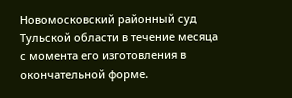Новомосковский районный суд Тульской области в течение месяца с момента его изготовления в окончательной форме.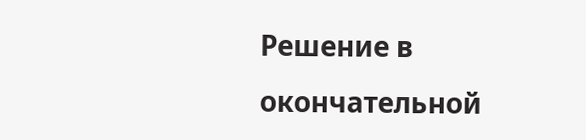Решение в окончательной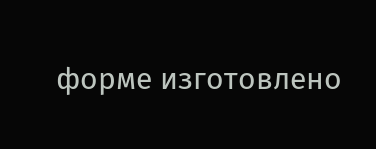форме изготовлено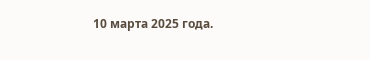10 марта 2025 года.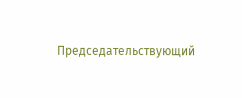Председательствующий